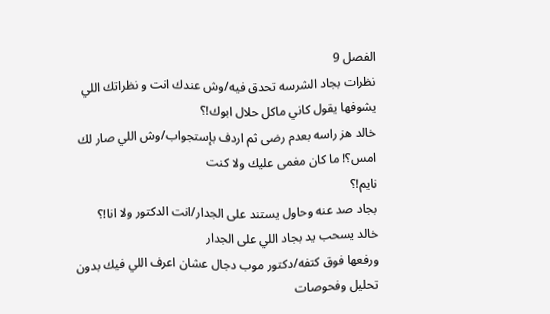الفصل 9
نظرات بجاد الشرسه تحدق فيه/وش عندك انت و نظراتك اللي يشوفها يقول كاني ماكل حلال ابوك!؟
خالد هز راسه بعدم رضى ثم اردف بإستجواب/وش اللي صار لك امس؟! ما كان مغمى عليك ولا كنت
نايم!؟
بجاد صد عنه وحاول يستند على الجدار/انت الدكتور ولا انا!؟
خالد يسحب يد بجاد اللي على الجدار
ورفعها فوق كتفه/دكتور موب دجال عشان اعرف اللي فيك بدون تحليل وفحوصات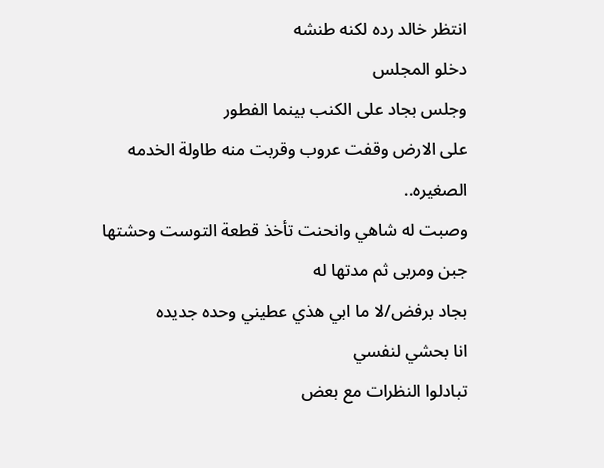انتظر خالد رده لكنه طنشه
دخلو المجلس
وجلس بجاد على الكنب بينما الفطور
على الارض وقفت عروب وقربت منه طاولة الخدمه الصغيره..
وصبت له شاهي وانحنت تأخذ قطعة التوست وحشتها جبن ومربى ثم مدتها له
بجاد برفض/لا ما ابي هذي عطيني وحده جديده
انا بحشي لنفسي
تبادلوا النظرات مع بعض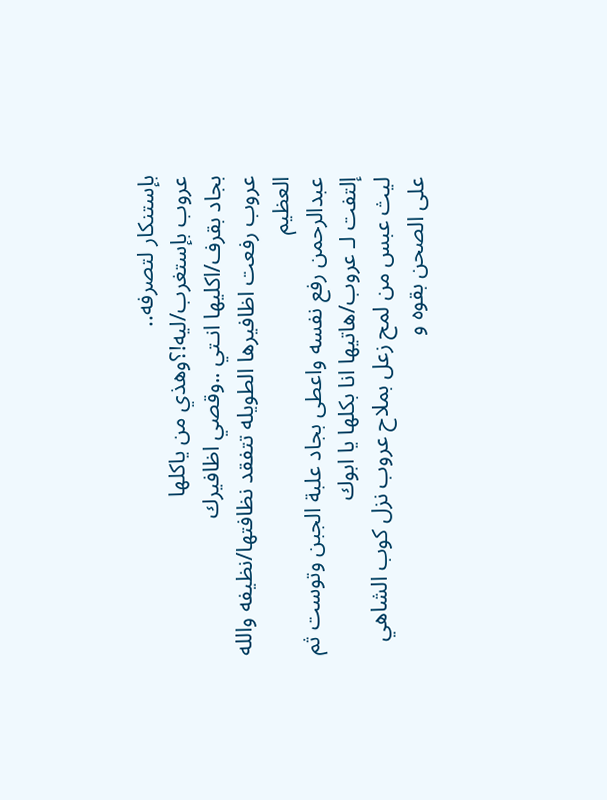بإستنكار لتصرفه..
عروب بإستغرب/ليه!؟وهذي من ياكلها
بجاد بقرف/اكليها انـتي ..وقصي اظافيرك
عروب رفعت اظافيرها الطويله تتفقد نظافتها/نظيفه والله العظيم
عبدالرحمن رفع نفسه واعطى بجاد علبة الجبن وتوست ثم إلتفت لـ عروب/هاتيها انا بكلها يا ابوك
ليث عبس من لمح زعل بملاح عروب نزل كوب الشاهي
على الصحن بقوه و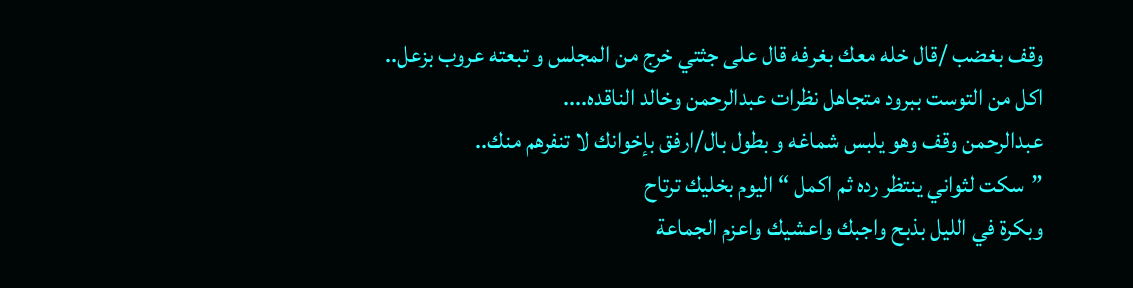وقف بغضب /قال خله معك بغرفه قال على جثتي خرج من المجلس و تبعته عروب بزعل..
اكل من التوست ببرود متجاهل نظرات عبدالرحمن وخالد الناقده....
عبدالرحمن وقف وهو يلبس شماغه و بطول بال/ارفق بإخوانك لا تنفرهم منك..
”سكت لثواني ينتظر رده ثم اكمل “اليوم بخليك ترتاح
وبكرة في الليل بذبح واجبك واعشيك واعزم الجماعة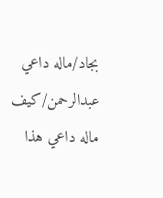بجاد/ماله داعي
عبدالرحمن/كيف ماله داعي هذا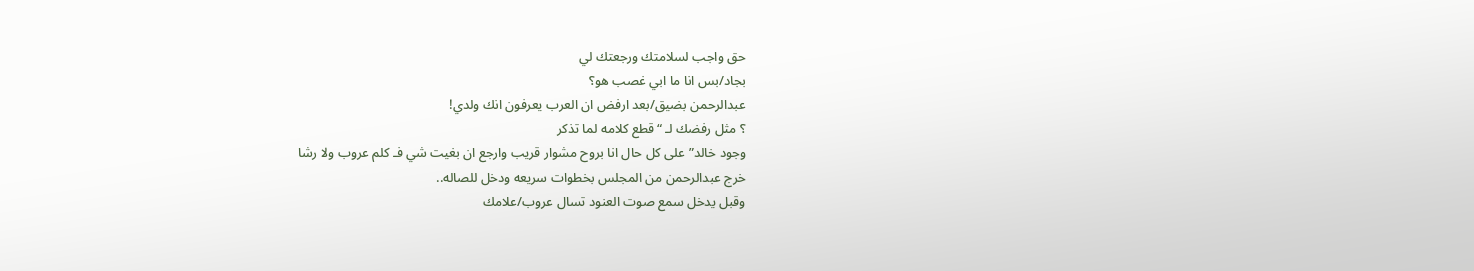حق واجب لسلامتك ورجعتك لي
بجاد/بس انا ما ابي غصب هو؟
عبدالرحمن بضيق/بعد ارفض ان العرب يعرفون انك ولدي!
؟ مثل رفضك لـ “قطع كلامه لما تذكر
وجود خالد”على كل حال انا بروح مشوار قريب وارجع ان بغيت شي فـ كلم عروب ولا رشا
خرج عبدالرحمن من المجلس بخطوات سريعه ودخل للصاله..
وقبل يدخل سمع صوت العنود تسال عروب/علامك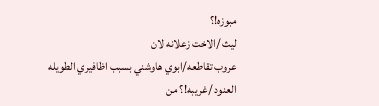مبوزه!؟
ليث /الاخت زعلانه لان
عروب تقاطعه/ابوي هاوشني بسبب اظافيري الطويله
العنود /غريبه!؟ من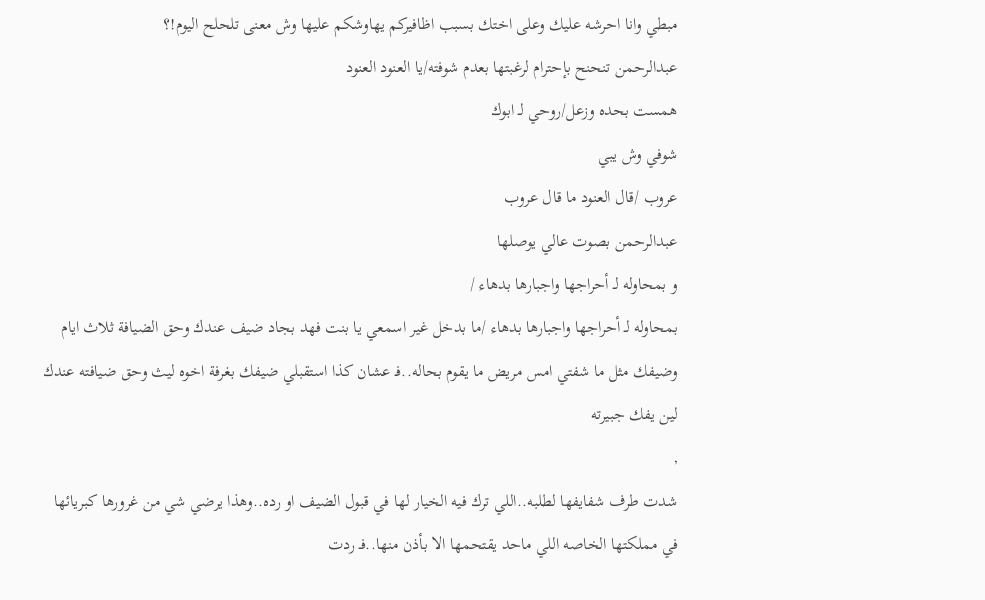مبطي وانا احرشه عليك وعلى اختك بسبب اظافيركم يهاوشكم عليها وش معنى تلحلح اليوم!؟
عبدالرحمن تنحنح بإحترام لرغبتها بعدم شوفته/يا العنود العنود
همست بحده وزعل/روحي لـ ابوك
شوفي وش يبي
عروب /قال العنود ما قال عروب
عبدالرحمن بصوت عالي يوصلها
و بمحاوله لـ أحراجها واجبارها بدهاء /
بمحاوله لـ أحراجها واجبارها بدهاء /ما بدخل غير اسمعي يا بنت فهد بجاد ضيف عندك وحق الضيافة ثلاث ايام وضيفك مثل ما شفتي امس مريض ما يقوم بحاله..فـ عشان كذا استقبلي ضيفك بغرفة اخوه ليث وحق ضيافته عندك لين يفك جبيرته
,
شدت طرف شفايفها لطلبه..اللي ترك فيه الخيار لها في قبول الضيف او رده..وهذا يرضي شي من غرورها كبريائها في مملكتها الخاصه اللي ماحد يقتحمها الا بأذن منها..فـ ردت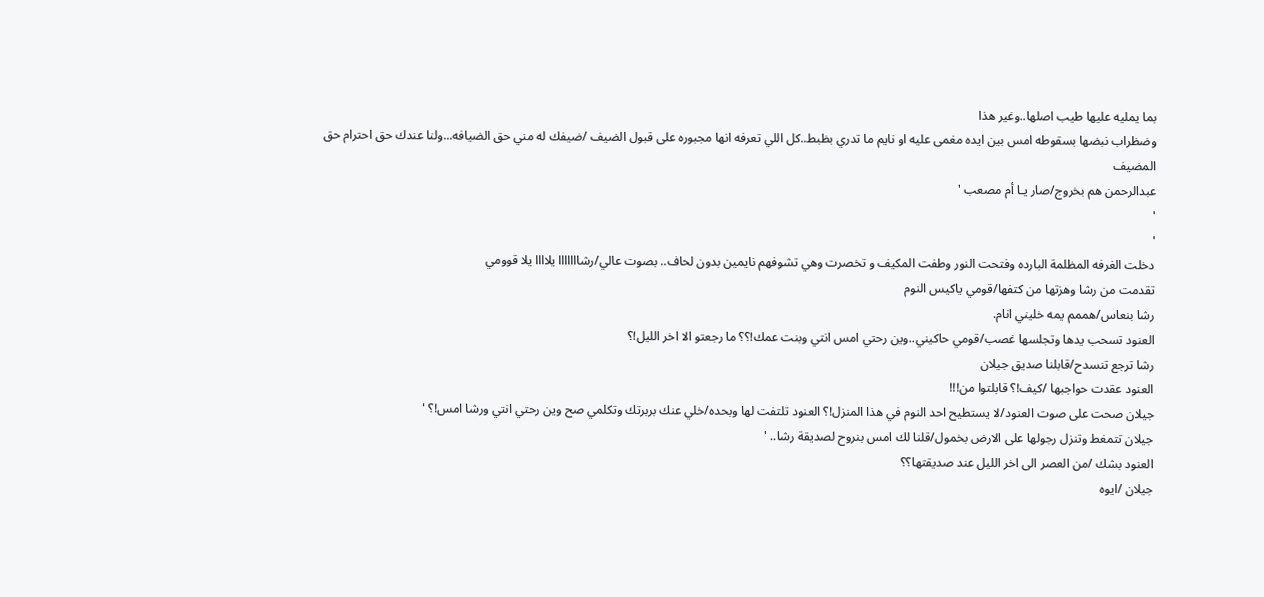بما يمليه عليها طيب اصلها..وغير هذا
وضظراب نبضها بسقوطه امس بين ايده مغمى عليه او نايم ما تدري بظبط..كل اللي تعرفه انها مجبوره على قبول الضيف /ضيفك له مني حق الضيافه...ولنا عندك حق احترام حق المضيف
عبدالرحمن هم بخروج/صار يـا أم مصعب '
'
'
دخلت الغرفه المظلمة البارده وفتحت النور وطفت المكيف و تخصرت وهي تشوفهم نايمين بدون لحاف.. بصوت عالي/رشااااااا يلاااا يلا قوومي
تقدمت من رشا وهزتها من كتفها/قومي ياكيس النوم
رشا بنعاس/هممم يمه خليني انام.
العنود تسحب يدها وتجلسها غصب/قومي حاكيني..وين رحتي امس انتي وبنت عمك!؟؟ ما رجعتو الا اخر الليل!؟
رشا ترجع تنسدح/قابلنا صديق جيلان
العنود عقدت حواجبها /كيف!؟ قابلتوا من!!!
جيلان صحت على صوت العنود/لا يستطيح احد النوم في هذا المنزل!؟ العنود تلتفت لها وبحده/خلي عنك بربرتك وتكلمي صح وين رحتي انتي ورشا امس!؟ '
جيلان تتمغط وتنزل رجولها على الارض بخمول/قلنا لك امس بنروح لصديقة رشا.. '
العنود بشك /من العصر الى اخر الليل عند صديقتها؟؟
جيلان /ايوه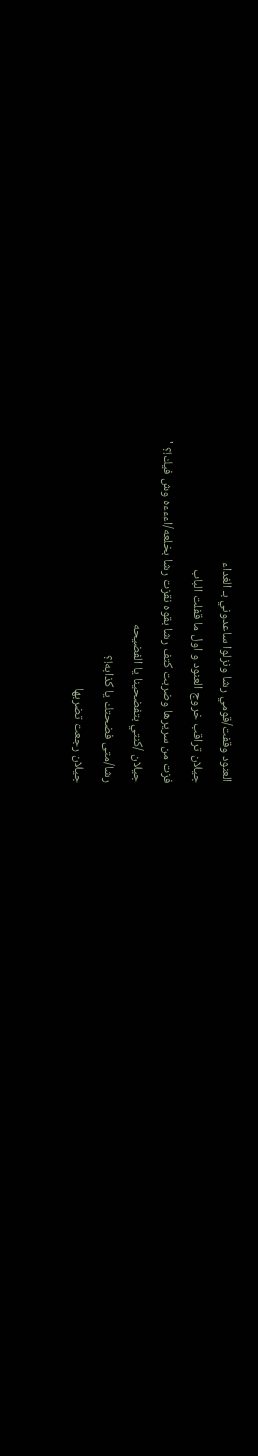العنود وقفت/قومي رشا ونزلوا ساعدوني بـ الغداء
جيلان تراقب خروج العنود و اول ما قفلت الباب
فزت من سريرها وضربت كتف رشا بقوه نقزت رشا بخلعه/اءءءه وش فيك!؟ '
جيلان /كنتي بتفضحينا يا الفضيحه
رشا/متى فضحتك يا كذابه!؟
جيلان رجعت تضربها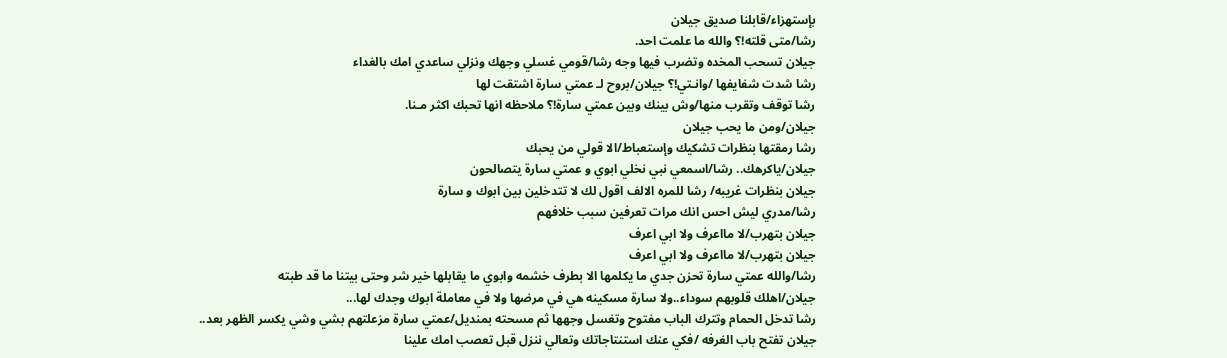بإستهزاء/قابلنا صديق جيلان
رشا/متى قلته!؟ والله ما علمت احد.
جيلان تسحب المخده وتضرب فيها وجه رشا/قومي غسلي وجهك ونزلي ساعدي امك بالغداء
رشا شدت شفايفها /وانـتي!؟ جيلان/بروح لـ عمتي سارة اشتقت لها
رشا توقف وتقرب منها/وش بينك وبين عمتي سارة!؟ ملاحظه انها تحبك اكثر مـنا.
جيلان/ومن ما يحب جيلان
رشا رمقتها بنظرات تشكيك وإستعباط/الا قولي من يحبك
جيلان/ياكرهك.. رشا/اسمعي نبي نخلي ابوي و عمتي سارة يتصالحون
جيلان بنظرات غريبه/ رشا للمره الالف اقول لك لا تتدخلين بين ابوك و سارة
رشا/مدري ليش احس انك مرات تعرفين سبب خلافهم
جيلان بتهرب/لا مااعرف ولا ابي اعرف
جيلان بتهرب/لا مااعرف ولا ابي اعرف
رشا/والله عمتي سارة تحزن جدي ما يكلمها الا بطرف خشمه وابوي ما يقابلها خير شر وحتى بيتنا ما قد طبته
جيلان/اهلك قلوبهم سوداء..ولا سارة مسكينه هي في مرضها ولا في معاملة ابوك وجدك لها...
رشا تدخل الحمام وتترك الباب مفتوح وتغسل وجهها ثم مسحته بمنديل/عمتي سارة مزعلتهم بشي وشي يكسر الظهر بعد..
جيلان تفتح باب الغرفه /فكي عنك استنتاجاتك وتعالي ننزل قبل تعصب امك علينا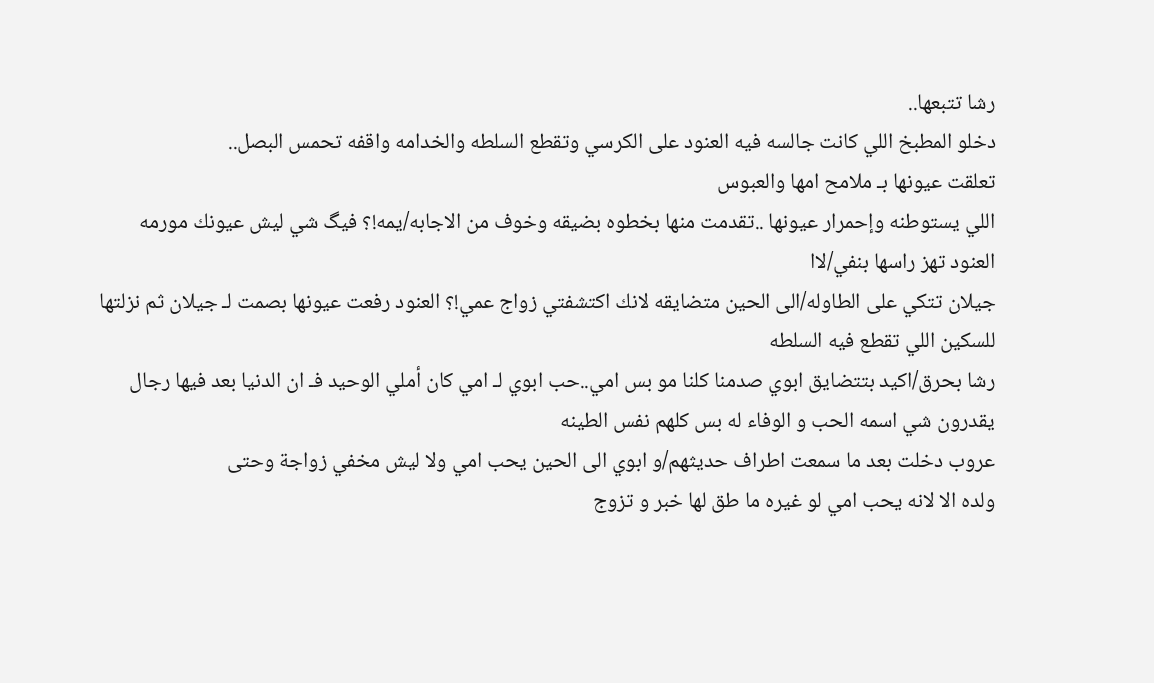رشا تتبعها..
دخلو المطبخ اللي كانت جالسه فيه العنود على الكرسي وتقطع السلطه والخدامه واقفه تحمس البصل..
تعلقت عيونها بـ ملامح امها والعبوس
اللي يستوطنه وإحمرار عيونها ..تقدمت منها بخطوه بضيقه وخوف من الاجابه/يمه!؟ فيگ شي ليش عيونك مورمه
العنود تهز راسها بنفي/لاا
جيلان تتكي على الطاوله/الى الحين متضايقه لانك اكتشفتي زواج عمي!؟ العنود رفعت عيونها بصمت لـ جيلان ثم نزلتها للسكين اللي تقطع فيه السلطه
رشا بحرق/اكيد بتتضايق ابوي صدمنا كلنا مو بس امي..حب ابوي لـ امي كان أملي الوحيد فـ ان الدنيا بعد فيها رجال
يقدرون شي اسمه الحب و الوفاء له بس كلهم نفس الطينه
عروب دخلت بعد ما سمعت اطراف حديثهم/و ابوي الى الحين يحب امي ولا ليش مخفي زواجة وحتى
ولده الا لانه يحب امي لو غيره ما طق لها خبر و تزوج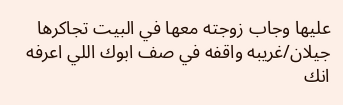عليها وجاب زوجته معها في البيت تجاكرها
جيلان/غريبه واقفه في صف ابوك اللي اعرفه انك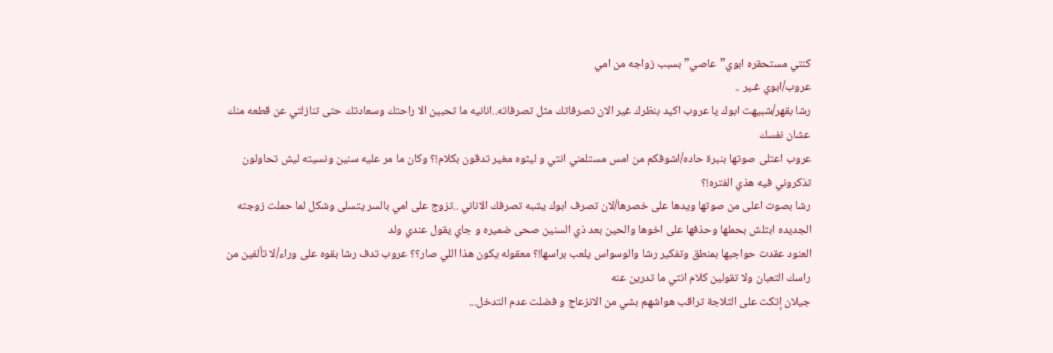كنتي مستحقره ابوي”عاصي” بسبب زواجه من امي
عروب/ابوي غـير ..
رشا بقهر/شبيهت ابوك يا عروب اكيد بنظرك غير الان تصرفاتك مثل تصرفاته..انانيه ما تحبين الا راحتك وسعادتك حتى تنازلتي عن قطعه منك عشان نفسك
عروب اعتلى صوتها بنبرة حاده/اشوفكم من امس مستلمني انتي و ليثوه مغير تدقون بكلام!؟ وكان ما مر عليه سنين ونسيته ليش تحاولون تذكروني فيه هذي الفتره!؟
رشا بصوت اعلى من صوتها ويدها على خصرها/لان تصرف ابوك يشبه تصرفك الاناني ..تزوج على امي بالسر يتسلى وشكل لما حملت زوجته الجديده ابتلش بحملها وحذفها على اخوها والحين بعد ذي السنين صحى ضميره و جاي يقول عندي ولد
العنود عقدت حواجبها بمنطق وتفكير رشا والوسواس يلعب براسها!؟ معقوله يكون هذا اللي صار؟؟ عروب تدف رشا بقوه على وراء/لا تألفين من راسك التعبان ولا تقولين كلام انتي ما تدرين عنه
جيلان إتكت على الثلاجة تراقب هواشهم بشي من الانزعاج و فضلت عدم التدخل...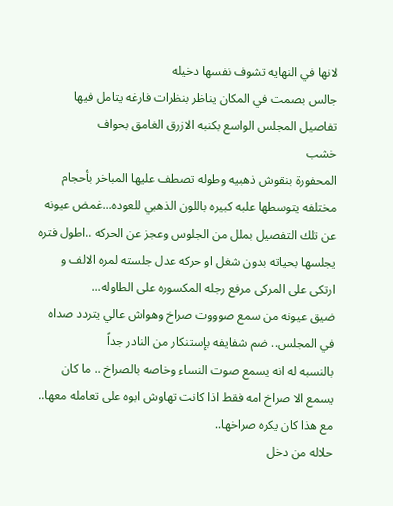لانها في النهايه تشوف نفسها دخيله
جالس بصمت في المكان يناظر بنظرات فارغه يتامل فيها تفاصيل المجلس الواسع بكنبه الازرق الغامق بحواف
خشب
المحفورة بنقوش ذهبيه وطوله تصطف عليها المباخر بأحجام مختلفه يتوسطها علبه كبيره باللون الذهبي للعوده...غمض عيونه عن تلك التفصيل بملل من الجلوس وعجز عن الحركه ..اطول فتره يجلسها بحياته بدون شغل او حركه عدل جلسته لمره الالف و ارتكى على المركى مرفع رجله المكسوره على الطاوله...
ضيق عيونه من سمع صوووت صراخ وهواش عالي يتردد صداه في المجلس.. ضم شفايفه بإستنكار من النادر جداً
بالنسبه له انه يسمع صوت النساء وخاصه بالصراخ .. ما كان يسمع الا صراخ امه فقط اذا كانت تهاوش ابوه على تعامله معها.. مع هذا كان يكره صراخها..
حلاله من دخل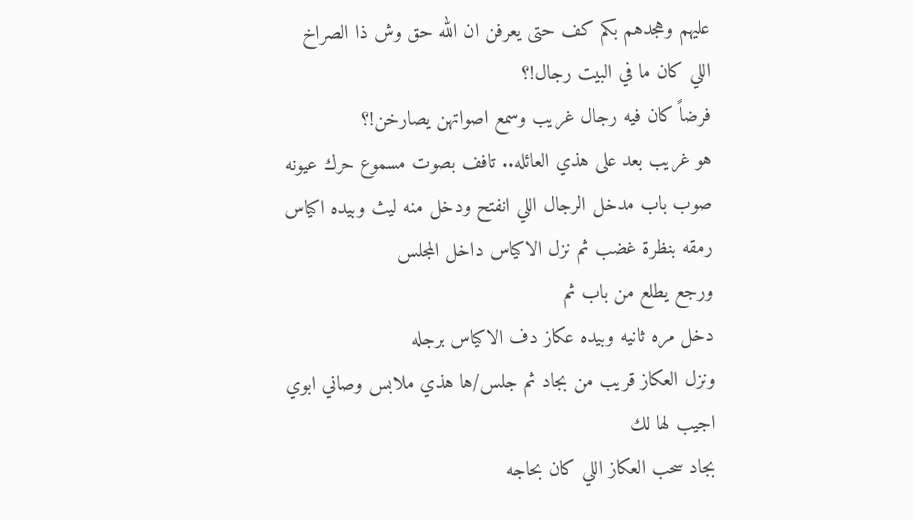عليهم وهجدهم بكم كف حتى يعرفن ان الله حق وش ذا الصراخ اللي كان ما في البيت رجال!؟
فرضاً كان فيه رجال غريب وسمع اصواتهن يصارخن!؟
هو غريب بعد على هذي العائله.. تافف بصوت مسموع حرك عيونه صوب باب مدخل الرجال اللي انفتح ودخل منه ليث وبيده اكياس
رمقه بنظرة غضب ثم نزل الاكياس داخل المجلس
ورجع يطلع من باب ثم
دخل مره ثانيه وبيده عكاز دف الاكياس برجله
ونزل العكاز قريب من بجاد ثم جلس/ها هذي ملابس وصاني ابوي اجيب لها لك
بجاد سحب العكاز اللي كان بحاجه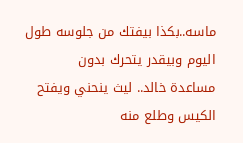ماسه..بكذا بيفتك من جلوسه طول اليوم وبيقدر يتحرك بدون
مساعدة خالد.. ليث ينحني ويفتح الكيس وطلع منه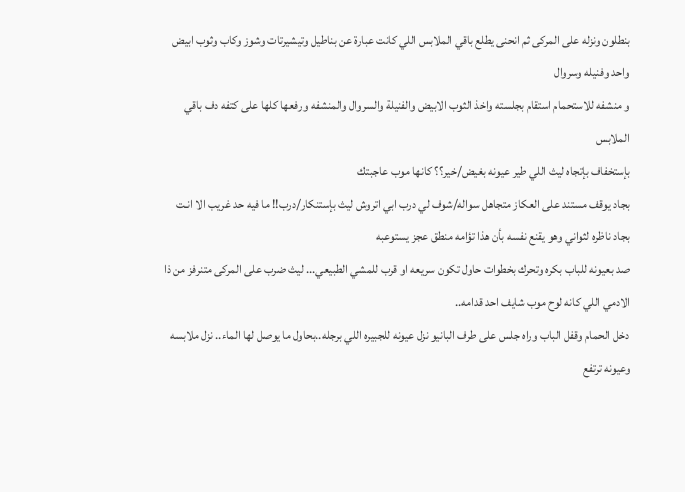بنطلون ونزله على المركى ثم انحنى يطلع باقي الملابس اللي كانت عبارة عن بناطيل وتيشيرتات وشوز وكاب وثوب ابيض واحد وفنيله وسروال
و منشفه للاستحمام استقام بجلسته واخذ الثوب الابيض والفنيلة والسروال والمنشفه ورفعها كلها على كتفه دف باقي الملابس
بإستخفاف بإتجاه ليث اللي طير عيونه بغيض/خير؟؟ كانها موب عاجبتك
بجاد يوقف مستند على العكاز متجاهل سواله/شوف لي درب ابي اتروش ليث بإستنكار/درب!! ما فيه حد غريب الا انـت
بجاد ناظره لثواني وهو يقنع نفسه بأن هذا تؤامه منطق عجز يستوعبه
صد بعيونه للباب بكره وتحرك بخطوات حاول تكون سريعه او قرب للمشي الطبيعي... ليث ضرب على المركى متنرفز من ذا الادمي اللي كانه لوح موب شايف احد قدامه..
دخل الحمام وقفل الباب وراه جلس على طرف البانيو نزل عيونه للجبيره اللي برجله..بحاول ما يوصل لها الماء.. نزل ملابسه وعيونه ترتفع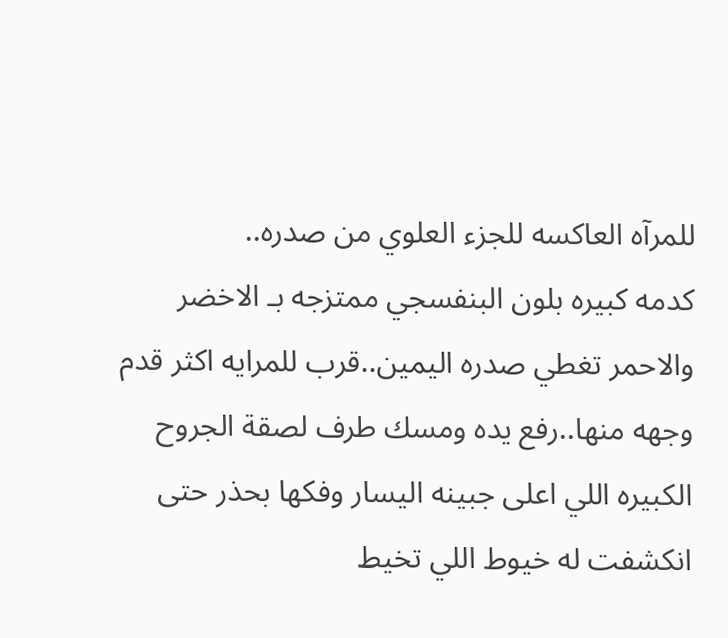للمرآه العاكسه للجزء العلوي من صدره..
كدمه كبيره بلون البنفسجي ممتزجه بـ الاخضر والاحمر تغطي صدره اليمين..قرب للمرايه اكثر قدم وجهه منها..رفع يده ومسك طرف لصقة الجروح الكبيره اللي اعلى جبينه اليسار وفكها بحذر حتى انكشفت له خيوط اللي تخيط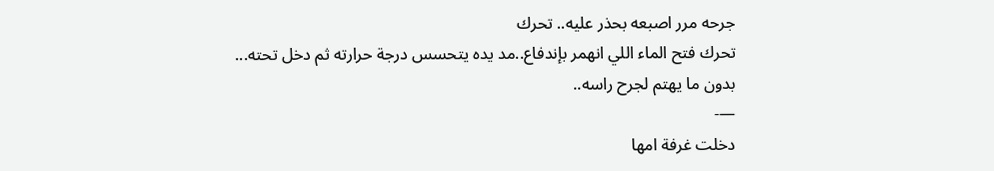جرحه مرر اصبعه بحذر عليه.. تحرك
تحرك فتح الماء اللي انهمر بإندفاع..مد يده يتحسس درجة حرارته ثم دخل تحته...
بدون ما يهتم لجرح راسه..
—-
دخلت غرفة امها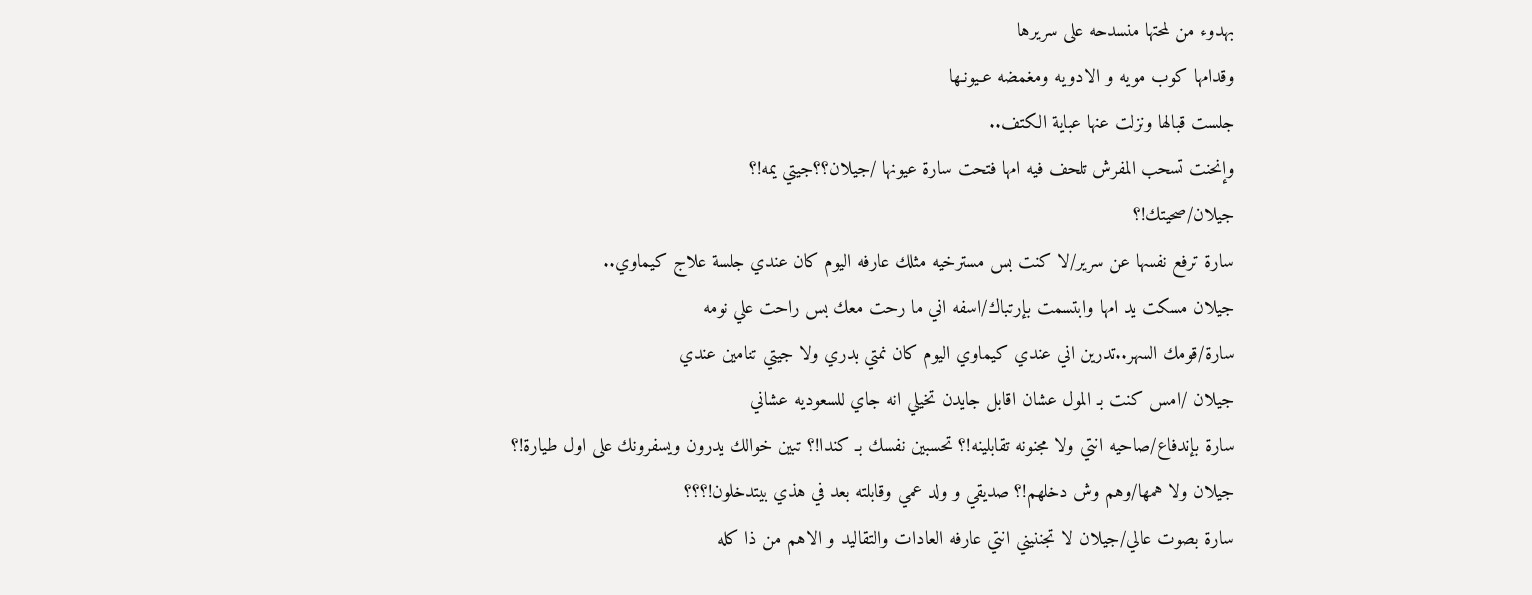بهدوء من لمحتها منسدحه على سريرها
وقدامها كوب مويه و الادويه ومغمضه عـيونـها
جلست قبالها ونزلت عنها عباية الكتف..
وإنحنت تسحب المفرش تلحف فيه امها فتحت سارة عيونها /جيلان؟؟جيتي يمه!؟
جيلان/صحيتك!؟
سارة ترفع نفسها عن سرير/لا كنت بس مسترخيه مثلك عارفه اليوم كان عندي جلسة علاج كيماوي..
جيلان مسكت يد امها وابتسمت بإرتباك/اسفه اني ما رحت معك بس راحت علي نومه
سارة/قومك السهر..تدرين اني عندي كيماوي اليوم كان نمتي بدري ولا جيتي تنامين عندي
جيلان /امس كنت بـ المول عشان اقابل جايدن تخيلي انه جاي للسعوديه عشاني
سارة بإندفاع/صاحيه انتي ولا مجنونه تقابلينه!؟ تحسبين نفسك بـ كندا!؟ تبين خوالك يدرون ويسفرونك على اول طيارة!؟
جيلان ولا همها/وهم وش دخلهم!؟ صديقي و ولد عمي وقابلته بعد في هذي بيتدخلون!؟؟؟
سارة بصوت عالي/جيلان لا تجننيني انتي عارفه العادات والتقاليد و الاهم من ذا كله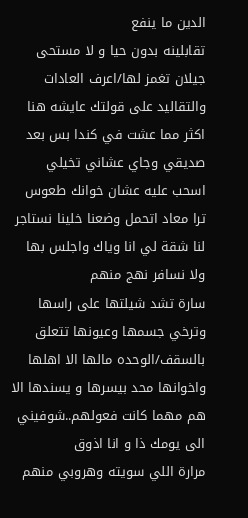الدين ما ينفع
تقابلينه بدون حيا و لا مستحى
جيلان تغمز لها/اعرف العادات والتقاليد على قولتك عايشه هنا اكثر مما عشت في كندا بس بعد صديقي وجاي عشاني تخيلي اسحب عليه عشان خوانك طعوس ترا معاد اتحمل وضعنا خلينا نستاجر لنا شقة لي انا وياك واجلس بها ولا نسافر نهج منهم
سارة تشد شيلتها على راسها وترخي جسمها وعيونها تتعلق بالسقف/الوحده مالها الا اهلها واخوانها محد بيسرها و يسندها الا هم مهما كانت فعولهم..شوفيني الى يومك ذا و انا اذوق
مرارة اللي سويته وهروبي منهم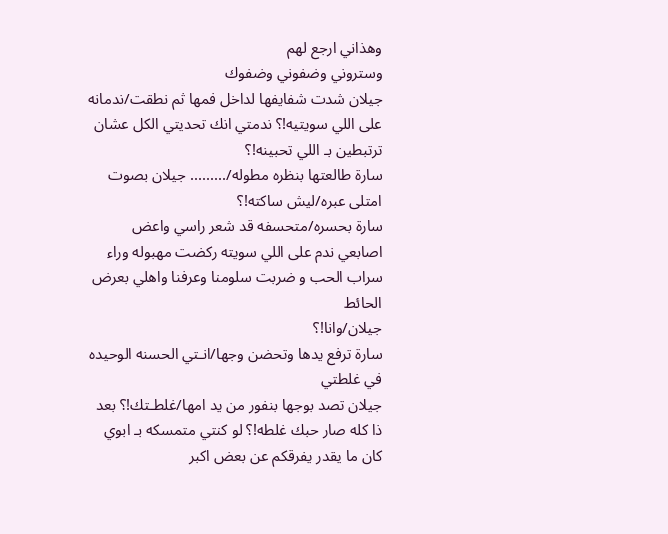وهذاني ارجع لهم
وستروني وضفوني وضفوك
جيلان شدت شفايفها لداخل فمها ثم نطقت/ندمانه على اللي سويتيه!؟ ندمتي انك تحديتي الكل عشان ترتبطين بـ اللي تحبينه!؟
سارة طالعتها بنظره مطوله/......... جيلان بصوت امتلى عبره/ليش ساكته!؟
سارة بحسره/متحسفه قد شعر راسي واعض اصابعي ندم على اللي سويته ركضت مهبوله وراء سراب الحب و ضربت سلومنا وعرفنا واهلي بعرض الحائط
جيلان/وانا!؟
سارة ترفع يدها وتحضن وجها/انـتي الحسنه الوحيده في غلطتي
جيلان تصد بوجها بنفور من يد امها/غلطـتك!؟ بعد ذا كله صار حبك غلطه!؟ لو كنتي متمسكه بـ ابوي كان ما يقدر يفرقكم عن بعض اكبر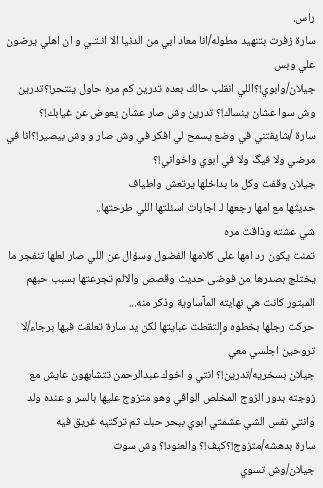راس.
سارة زفرت بتنهيد مطوله/انا معاد ابي من الدنيا الا انـتـي و ان اهلي يرضون علي وبس
جيلان/وابوي!؟اللي انقلب حالك بعده تدرين كم مره حاول ينتحر!؟تدرين وش سوا عشان ينساك!؟ تدرين وش صار عشان يعوض عن غيابك!؟
سارة /شايفتني في وضع يسمح لي افكر في وش صار و وش بيصير!؟انا في مرضي ولا فيگ ولا في ابوي واخواني!؟
جيلان وقفت وكل ما بداخلها يرتعش واطياف
حديثها مع امها رجعها لـ اجابات اسئلتها اللي طرحتها..
شي عشته وذاقت مره
تمنت يكون رد امها على كلامها الفضول وسؤال عن اللي صار لعلها تنفجر ما يختلج بصدرها من فوضى حديث وقصص والالم تجرعتها بسبب حبهم المبتور كانت هي نهايته المآساوية وذكر منه...
حركت رجلها بخطوه وإلتقطت عبايتها لكن يد سارة تعلقت فيها برجاء/لا تروحين اجلسي معي
جيلان بسخريه/تدرين!؟ انتي و اخوك عبدالرحمن تتشابهون عايش مع زوجته بدور الزوج المخلص الوافي وهو متزوج عليها بالسر و عنده ولد وانتي نفس الشي عشمتي ابوي ببحر حبك ثم تركتيه غريق فيه
سارة بدهشه/متزوج!؟كيف!؟ والعنود!؟ وش سوت
جيلان/وش تسوي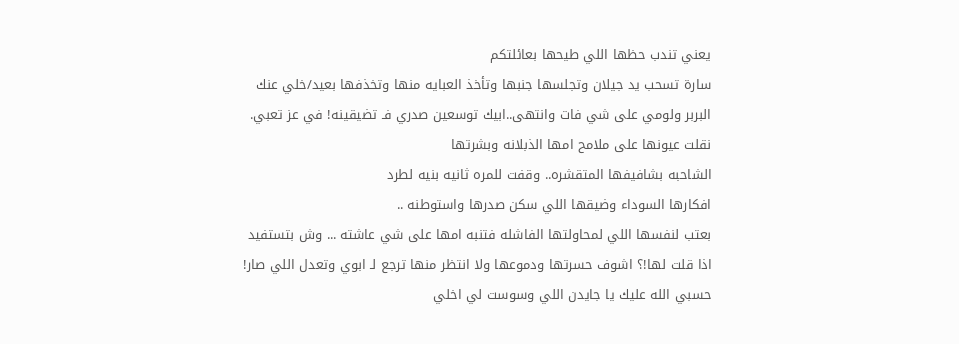يعني تندب حظها اللي طيحها بعائلتكم
سارة تسحب يد جيلان وتجلسها جنبها وتأخذ العبايه منها وتخذفها بعيد/خلي عنك البربر ولومي على شي فات وانتهى..ابيك توسعين صدري فـ تضيقينه! في عز تعبي.
نقلت عيونها على ملامح امها الذبلانه وبشرتها
الشاحبه بشافيفها المتقشره.. وقفت للمره ثانيه بنيه لطرد
افكارها السوداء وضيقها اللي سكن صدرها واستوطنه ..
بعتب لنفسها اللي لمحاولتها الفاشله فتنبه امها على شي عاشته ... وش بتستفيد اذا قلت لها!؟ اشوف حسرتها ودموعها ولا انتظر منها ترجع لـ ابوي وتعدل اللي صار!
حسبي الله عليك يا جايدن اللي وسوست لي اخلي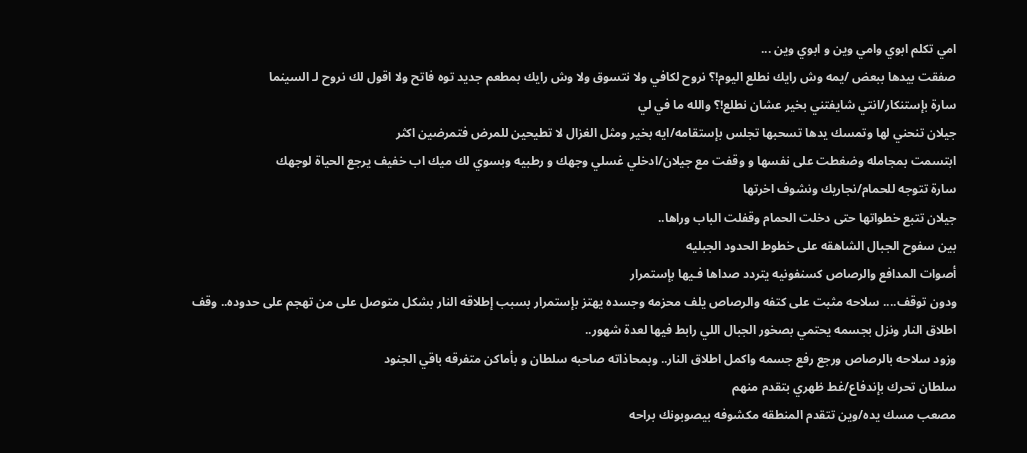امي تكلم ابوي وامي وين و ابوي وين ...
صفقت بيدها ببعض /يمه وش رايك نطلع اليوم!؟ نروح لكافي ولا نتسوق ولا وش رايك بمطعم جديد توه فاتح ولا اقول لك نروح لـ السينما
سارة بإستنكار/انتي شايفتني بخير عشان نطلع!؟ والله ما في لي
جيلان تنحني لها وتمسك يدها تسحبها تجلس بإستقامه/ايه بخير ومثل الغزال لا تطيحين للمرض فتمرضين اكثر
ابتسمت بمجامله وضغطت على نفسها و وقفت مع جيلان/ادخلي غسلي وجهك و رطبيه وبسوي لك ميك اب خفيف يرجع الحياة لوجهك
سارة تتوجه للحمام/نجاريك ونشوف اخرتها
جيلان تتبع خطواتها حتى دخلت الحمام وقفلت الباب وراها..
بين سفوح الجبال الشاهقه على خطوط الحدود الجبليه
أصوات المدافع والرصاص كسنفونيه يتردد صداها فـيها بإستمرار
ودون توقف.... سلاحه مثبت على كتفه والرصاص يلف محزمه وجسده يهتز بإستمرار بسبب إطلاقه النار بشكل متوصل على من تهجم على حدوده.. وقف اطلاق النار ونزل بجسمه يحتمي بصخور الجبال اللي رابط فيها لعدة شهور..
وزود سلاحه بالرصاص ورجع رفع جسمه واكمل اطلاق النار.. وبمحاذاته صاحبه سلطان و بأماكن متفرقه باقي الجنود
سلطان تحرك بإندفاع/غط ظهري بتقدم منهم
مصعب مسك يده/وين تتقدم المنطقه مكشوفه بيصوبونك براحه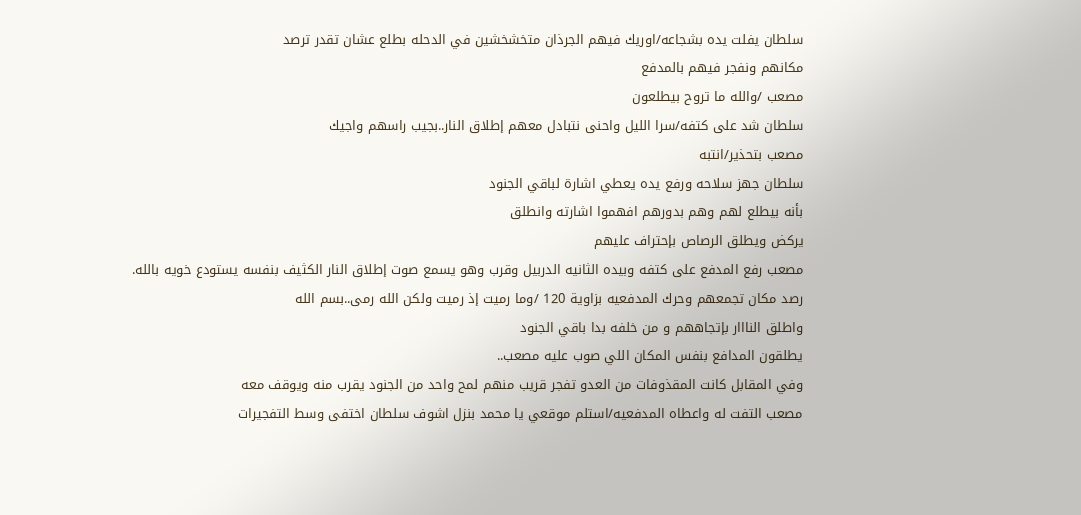سلطان يفلت يده بشجاعه/اوريك فيهم الجرذان متخشخشين في الدحله بطلع عشان تقدر ترصد
مكانهم ونفجر فيهم بالمدفع
مصعب /والله ما تروح بيطلعون
سلطان شد على كتفه/سرا الليل واحنى نتبادل معهم إطلاق النار..بجيب راسهم واجيك
مصعب بتحذير/انتبه
سلطان جهز سلاحه ورفع يده يعطي اشارة لباقي الجنود
بأنه بيطلع لهم وهم بدورهم افهموا اشارته وانطلق
يركض ويطلق الرصاص بإحتراف عليهم
مصعب رفع المدفع على كتفه وبيده الثانيه الدربيل وقرب وهو يسمع صوت إطلاق النار الكثيف بنفسه يستودع خويه بالله.
رصد مكان تجمعهم وحرك المدفعيه بزاوية 120 /وما رميت إذ رميت ولكن الله رمى..بسم الله
واطلق النااار بإتجاههم و من خلفه بدا باقي الجنود
يطلقون المدافع بنفس المكان اللي صوب عليه مصعب..
وفي المقابل كانت المقذوفات من العدو تفجر قريب منهم لمح واحد من الجنود يقرب منه ويوقف معه
مصعب التفت له واعطاه المدفعيه/استلم موقعي يا محمد بنزل اشوف سلطان اختفى وسط التفجيرات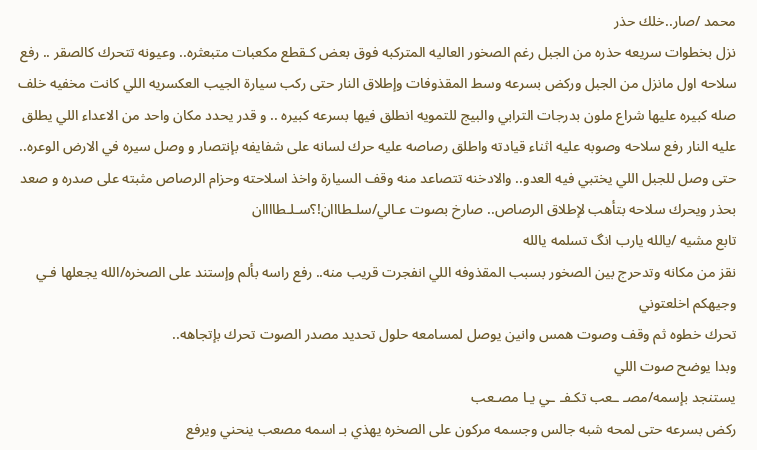محمد /صار..خلك حذر
نزل بخطوات سريعه حذره من الجبل رغم الصخور العاليه المتركبه فوق بعض كـقطع مكعبات متبعثره.. وعيونه تتحرك كالصقر .. رفع سلاحه اول مانزل من الجبل وركض بسرعه وسط المقذوفات وإطلاق النار حتى ركب سيارة الجيب العكسريه اللي كانت مخفيه خلف صله كبيره عليها شراع ملون بدرجات الترابي والبيج للتمويه انطلق فيها بسرعه كبيره .. و قدر يحدد مكان واحد من الاعداء اللي يطلق عليه النار رفع سلاحه وصوبه عليه اثناء قيادته واطلق رصاصه عليه حرك لسانه على شفايفه بإنتصار و وصل سيره في الارض الوعره.. حتى وصل للجبل اللي يختبي فيه العدو.. والادخنه تتصاعد منه وقف السيارة واخذ اسلاحته وحزام الرصاص مثبته على صدره و صعد بحذر ويحرك سلاحه بتأهب لإطلاق الرصاص.. صارخ بصوت عـالي/سلـطااان!؟سـلـطاااان
تابع مشيه /يالله يارب انگ تسلمه يالله
نقز من مكانه وتدحرج بين الصخور بسبب المقذوفه اللي انفجرت قريب منه.. رفع راسه بألم وإستند على الصخره/الله يجعلها فـي وجيهكم اخلعتوني
تحرك خطوه ثم وقف وصوت همس وانين يوصل لمسامعه حلول تحديد مصدر الصوت تحرك بإتجاهه..
وبدا يوضح صوت اللي
يستنجد بإسمه/مصـ ـعب تكـفـ ـي يـا مصـعب
ركض بسرعه حتى لمحه شبه جالس وجسمه مركون على الصخره يهذي بـ اسمه مصعب ينحني ويرفع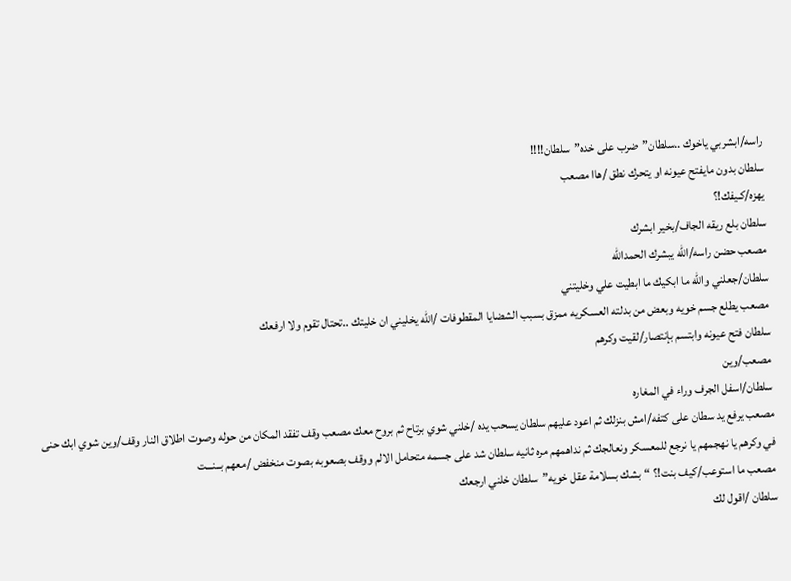راسه/ابشربي ياخوك ..سلطان”ضرب على خده”سلطان!!!!
سلطان بدون مايفتح عيونه او يتحرك نطق /هاا مصعب
يهزه/كـيفك!؟
سلطان بلع ريقه الجاف/بخير ابشرك
مصعب حضن راسه/الله يبشرك الحمدالله
سلطان/جعلني والله ما ابكيك ما ابطيت علي وخليتني
مصعب يطلع جسم خويه وبعض من بدلته العسكريه ممزق بسبب الشضايا المقطوفات /الله يخليني ان خليتك ..تحتال تقوم ولا ارفعك
سلطان فتح عيونه وابتسم بإنتصار/لقيت وكرهم
مصعب/وين
سلطان/اسفل الجرف وراء في المغاره
مصعب يرفع يد سطان على كتفه/امش بنزلك ثم اعود عليهم سلطان يسحب يده /خلني شوي برتاح ثم بروح معك مصعب وقف تفقد المكان من حوله وصوت اطلاق النار وقف/وين شوي ابك حنى في وكرهم يا نهجمهم يا نرجع للمعسكر ونعالجك ثم نداهمهم مره ثانيه سلطان شد على جسمه متحامل الالم ووقف بصعوبه بصوت منخفض /معهم بــنـــت
مصعب ما استوعب/كيف بنت!؟ “بشك بسلامة عقل خويه”سلطان خلني ارجعك
سلطان /اقول لك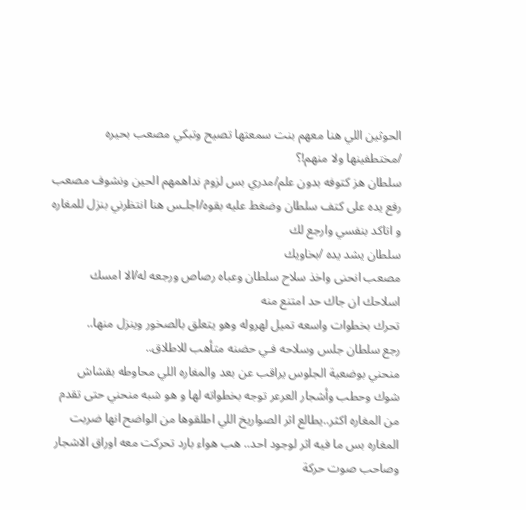الحوثين اللي هنا معهم بنت سمعتها تصيح وتبكي مصعب بحيره /مختطفينها ولا منهم!؟
سلطان هز كتوفه بدون علم/مدري بس لزوم نداهمهم الحين ونشوف مصعب رفع يده على كتف سلطان وضغط عليه بقوه/اجلـس هنا انتظرني بنزل للمغاره و اتاكد بنفسي وارجع لك
سلطان يشد يده /بخاويك
مصعب انحنى واخذ سلاح سلطان وعباه رصاص ورجعه له/الا امسك اسلاحك ان جاك حد امتنع منه
تحرك بخطوات واسعه تميل لهروله وهو يتعلق بالصخور وينزل منها..
رجع سلطان جلس وسلاحه فـي حضنه متأهب للاطلاق..
منحني بوضعية الجلوس يراقب عن بعد والمغاره اللي محاوطه بقشاش شوك وحطب وأشجار العرعر توجه بخطواته لها و هو شبه منحني حتى تقدم من المغاره اكثر..يطالع اثر الصواريخ اللي اطلقوها من الواضح انها ضربت المغاره بس ما فيه اثر لوجود احد.. هب هواء بارد تحركت معه اوراق الاشجار وصاحب صوت حركة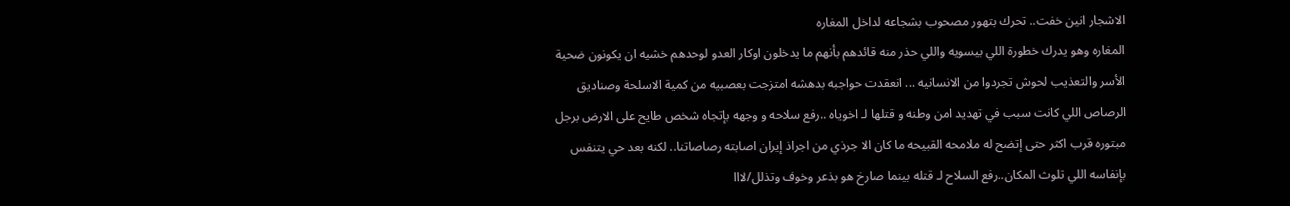الاشجار انين خفت.. تحرك بتهور مصحوب بشجاعه لداخل المغاره
المغاره وهو يدرك خطورة اللي بيسويه واللي حذر منه قائدهم بأنهم ما يدخلون اوكار العدو لوحدهم خشيه ان يكونون ضحية الأسر والتعذيب لحوش تجردوا من الانسانيه ... انعقدت حواجبه بدهشه امتزجت بعصبيه من كمية الاسلحة وصناديق الرصاص اللي كانت سبب في تهديد امن وطنه و قتلها لـ اخوياه ..رفع سلاحه و وجهه بإتجاه شخص طايح على الارض برجل مبتوره قرب اكثر حتى إتضح له ملامحه القبيحه ما كان الا جرذي من اجراذ إيران اصابته رصاصاتنا.. لكنه بعد حي يتنفس بإنفاسه اللي تلوث المكان..رفع السلاح لـ قتله بينما صارخ هو بذعر وخوف وتذلل/لااا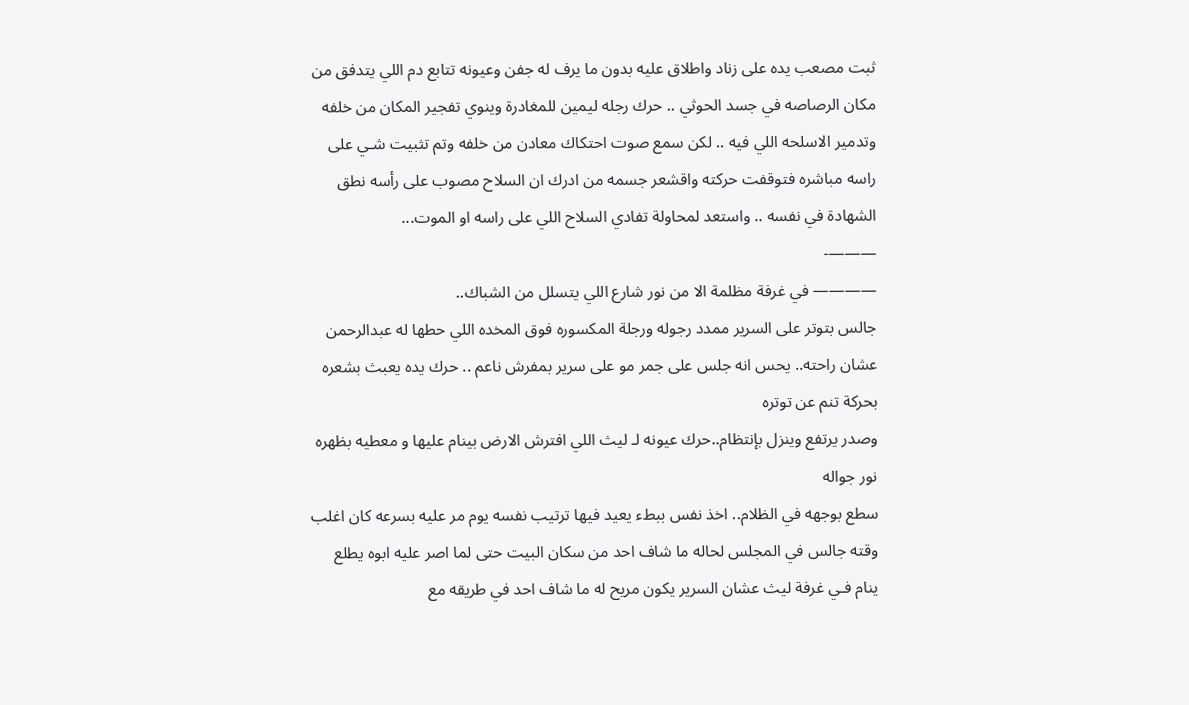ثبت مصعب يده على زناد واطلاق عليه بدون ما يرف له جفن وعيونه تتابع دم اللي يتدفق من مكان الرصاصه في جسد الحوثي .. حرك رجله ليمين للمغادرة وينوي تفجير المكان من خلفه وتدمير الاسلحه اللي فيه .. لكن سمع صوت احتكاك معادن من خلفه وتم تثبيت شـي على راسه مباشره فتوقفت حركته واقشعر جسمه من ادرك ان السلاح مصوب على رأسه نطق الشهادة في نفسه .. واستعد لمحاولة تفادي السلاح اللي على راسه او الموت...
———-
———— في غرفة مظلمة الا من نور شارع اللي يتسلل من الشباك..
جالس بتوتر على السرير ممدد رجوله ورجلة المكسوره فوق المخده اللي حطها له عبدالرحمن عشان راحته.. يحس انه جلس على جمر مو على سرير بمفرش ناعم .. حرك يده يعبث بشعره بحركة تنم عن توتره
وصدر يرتفع وينزل بإنتظام..حرك عيونه لـ ليث اللي افترش الارض بينام عليها و معطيه بظهره نور جواله
سطع بوجهه في الظلام.. اخذ نفس ببطء يعيد فيها ترتيب نفسه يوم مر عليه بسرعه كان اغلب وقته جالس في المجلس لحاله ما شاف احد من سكان البيت حتى لما اصر عليه ابوه يطلع ينام فـي غرفة ليث عشان السرير يكون مريح له ما شاف احد في طريقه مع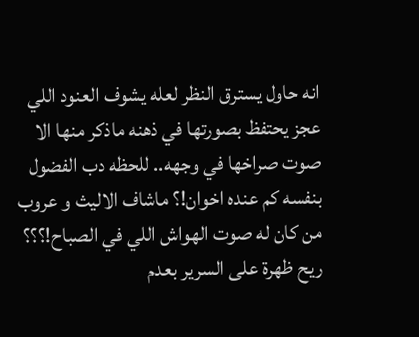انه حاول يسترق النظر لعله يشوف العنود اللي عجز يحتفظ بصورتها في ذهنه ماذكر منها الا صوت صراخها في وجهه.. للحظه دب الفضول بنفسه كم عنده اخوان!؟ ماشاف الاليث و عروب من كان له صوت الهواش اللي في الصباح!؟؟؟
ريح ظهرة على السرير بعدم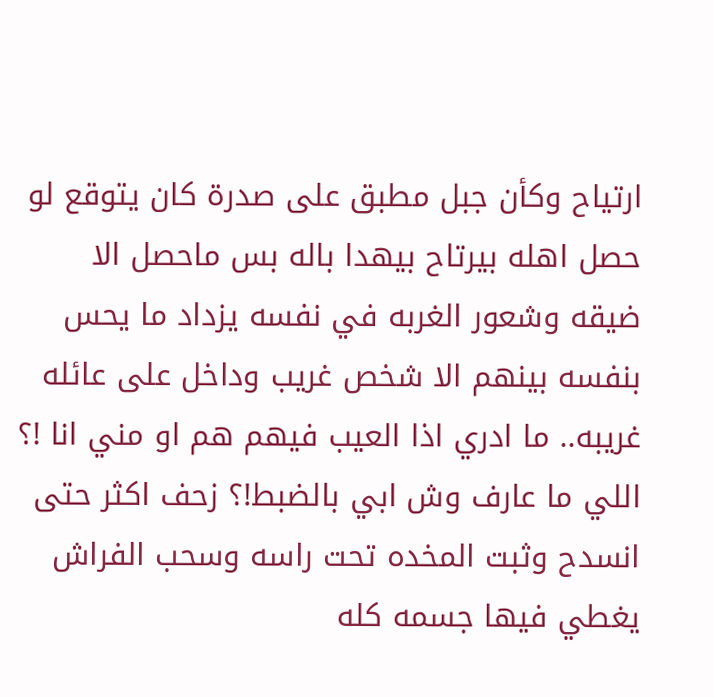ارتياح وكأن جبل مطبق على صدرة كان يتوقع لو حصل اهله بيرتاح بيهدا باله بس ماحصل الا ضيقه وشعور الغربه في نفسه يزداد ما يحس بنفسه بينهم الا شخص غريب وداخل على عائله غريبه.. ما ادري اذا العيب فيهم هم او مني انا !؟ اللي ما عارف وش ابي بالضبط!؟ زحف اكثر حتى انسدح وثبت المخده تحت راسه وسحب الفراش يغطي فيها جسمه كله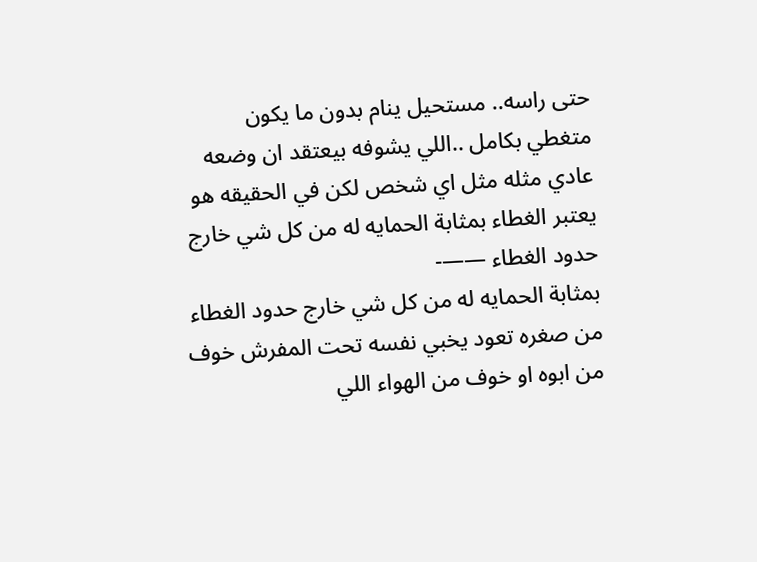حتى راسه.. مستحيل ينام بدون ما يكون متغطي بكامل ..اللي يشوفه بيعتقد ان وضعه عادي مثله مثل اي شخص لكن في الحقيقه هو يعتبر الغطاء بمثابة الحمايه له من كل شي خارج حدود الغطاء ——-
بمثابة الحمايه له من كل شي خارج حدود الغطاء من صغره تعود يخبي نفسه تحت المفرش خوف من ابوه او خوف من الهواء اللي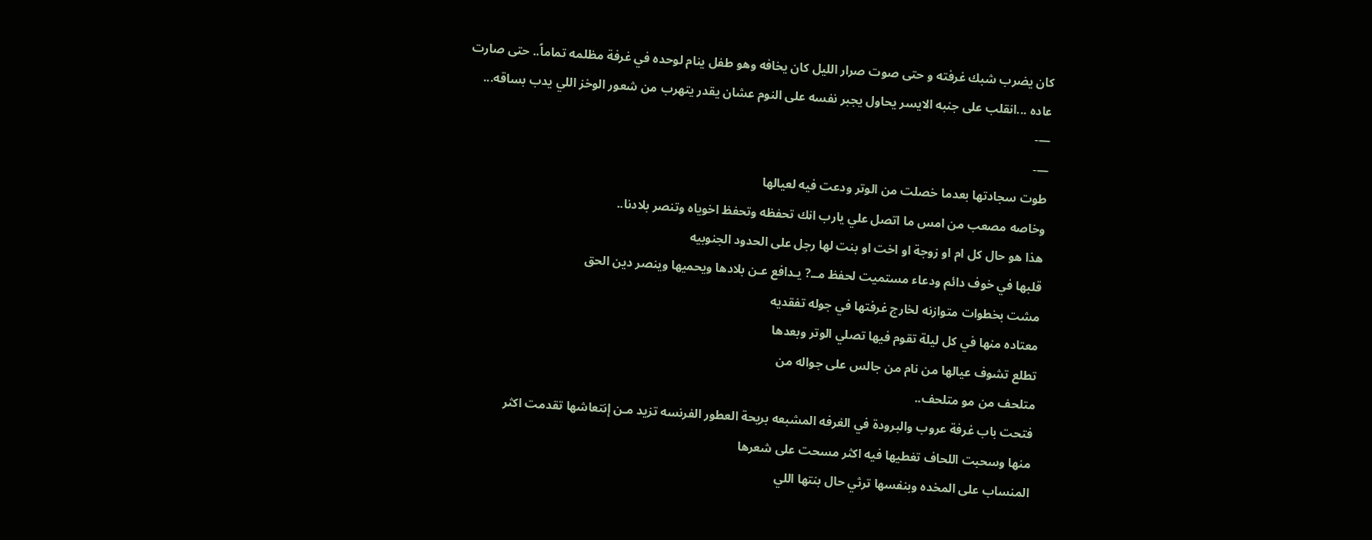كان يضرب شبك غرفته و حتى صوت صرار الليل كان يخافه وهو طفل ينام لوحده في غرفة مظلمه تماماً.. حتى صارت عاده ...انقلب على جنبه الايسر يحاول يجبر نفسه على النوم عشان يقدر يتهرب من شعور الوخز اللي يدب بساقه...
—-
—-
طوت سجادتها بعدما خصلت من الوتر ودعت فيه لعيالها
وخاصه مصعب من امس ما اتصل علي يارب انك تحفظه وتحفظ اخوياه وتنصر بلادنا..
هذا هو حال كل ام او زوجة او اخت او بنت لها رجل على الحدود الجنوبيه
قلبها في خوف دائم ودعاء مستميت لحفظ مــ? يـدافع عـن بلادها ويحميها وينصر دين الحق
مشت بخطوات متوازنه لخارج غرفتها في جوله تفقديه
معتاده منها في كل ليلة تقوم فيها تصلي الوتر وبعدها
تطلع تشوف عيالها من نام من جالس على جواله من
متلحف من مو متلحف..
فتحت باب غرفة عروب والبرودة في الغرفه المشبعه بريحة العطور الفرنسه تزيد مـن إنتعاشها تقدمت اكثر
منها وسحبت اللحاف تغطيها فيه اكثر مسحت على شعرها
المنساب على المخده وبنفسها ترثي حال بنتها اللي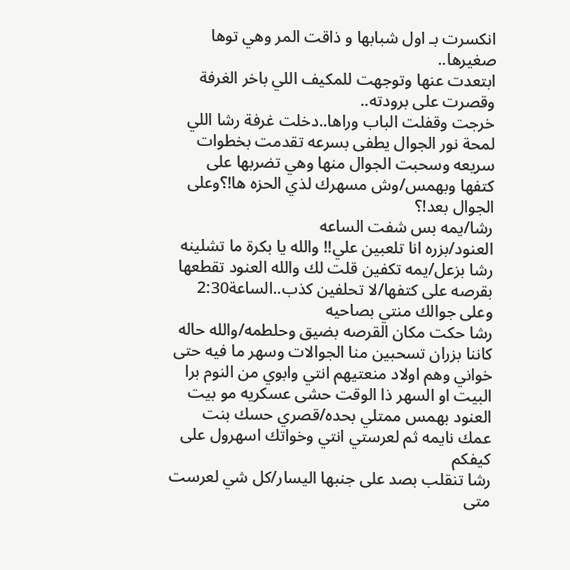انكسرت بـ اول شبابها و ذاقت المر وهي توها صغيرها..
ابتعدت عنها وتوجهت للمكيف اللي باخر الغرفة وقصرت على برودته..
خرجت وقفلت الباب وراها..دخلت غرفة رشا اللي لمحة نور الجوال يطفى بسرعه تقدمت بخطوات سريعه وسحبت الجوال منها وهي تضربها على كتفها وبهمس/وش مسهرك لذي الحزه ها!؟وعلى الجوال بعد!؟
رشا/يمه بس شفت الساعه
العنود/بزره انا تلعبين علي!! والله يا بكرة ما تشلينه
رشا بزعل/يمه تكفين قلت لك والله العنود تقطعها بقرصه على كتفها/لا تحلفين كذب..الساعة2:30 وعلى جوالك منتي بصاحيه
رشا حكت مكان القرصه بضيق وحلطمه/والله حاله كاننا بزران تسحبين منا الجوالات وسهر ما فيه حتى خواني وهم اولاد منعتيهم انتي وابوي من النوم برا البيت او السهر ذا الوقت حشى عسكريه مو بيت
العنود بهمس ممتلي بحده/قصري حسك بنت عمك نايمه ثم لعرستي انتي وخواتك اسهرول على كيفكم
رشا تنقلب بصد على جنبها اليسار/كل شي لعرست متى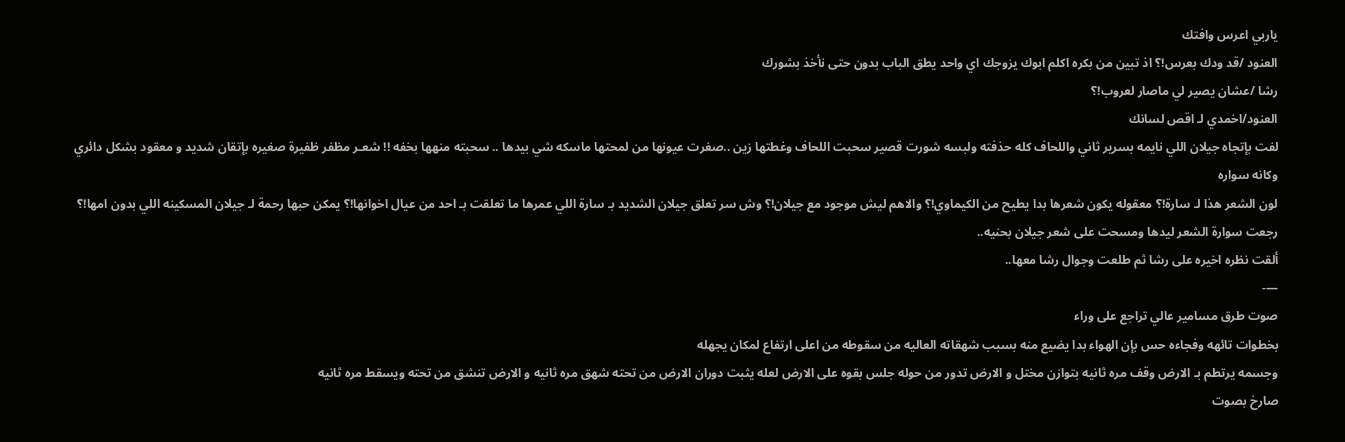ياربي اعرس وافتك
العنود /قد ودك بعرس!؟ اذ تبين من بكره اكلم ابوك يزوجك اي واحد يطق الباب بدون حتى نأخذ بشورك
رشا /عشان يصير لي ماصار لعروب!؟
العنود/اخمدي لـ اقص لسانك
لفت بإتجاه جيلان اللي نايمه بسرير ثاني واللحاف كله حذفته ولبسه شورت قصير سحبت اللحاف وغطتها زين ..صغرت عيونها من لمحتها ماسكه شي بيدها .. سحبته منهها بخفه !! شعـر مظفر ظفيرة صغيره بإتقان شديد و معقود بشكل دائري وكانه سواره
لون الشعر هذا لـ سارة!؟ معقوله يكون شعرها بدا يطيح من الكيماوي!؟ والاهم ليش موجود مع جيلان!؟ وش سر تعلق جيلان الشديد بـ سارة اللي عمرها ما تعلقت بـ احد من عيال اخوانها!؟ يمكن حبها رحمة لـ جيلان المسكينه اللي بدون امها!؟ رجعت سوارة الشعر ليدها ومسحت على شعر جيلان بحنيه..
ألقت نظره اخيره على رشا ثم طلعت وجوال رشا معها..
—-
صوت طرق مسامير عالي تراجع على وراء
بخطوات تائهه وفجاءه حس بإن الهواء بدا يضيع منه بسبب شهقاته العاليه من سقوطه من اعلى ارتفاع لمكان يجهله
وجسمه يرتطم بـ الارض وقف مره ثانيه بتوازن مختل و الارض تدور من حوله جلس بقوه على الارض لعله يثبت دوران الارض من تحته شهق مره ثانيه و الارض تنشق من تحته ويسقط مره ثانيه
صارخ بصوت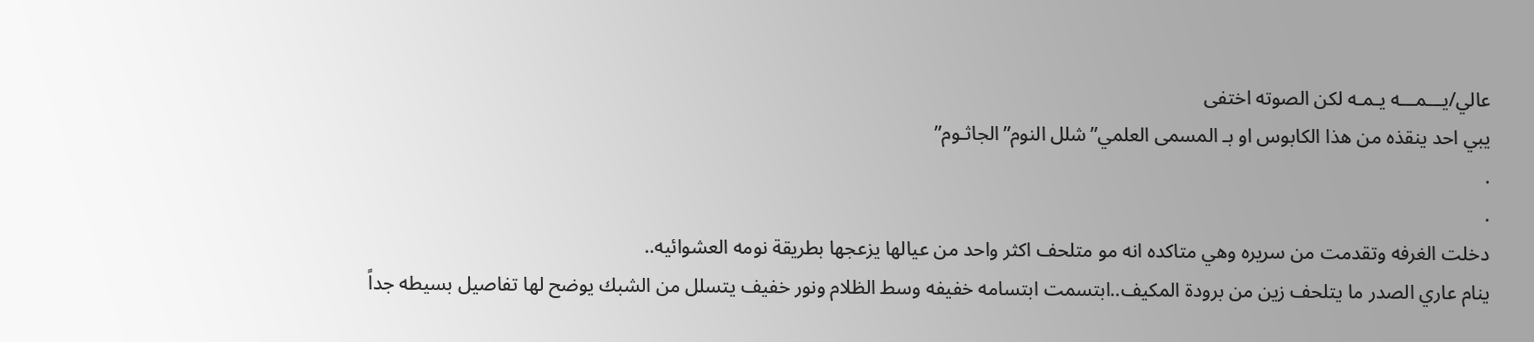عالي/يـــمـــه يـمـه لكن الصوته اختفى
يبي احد ينقذه من هذا الكابوس او بـ المسمى العلمي”شلل النوم”الجاثـوم”
.
.
دخلت الغرفه وتقدمت من سريره وهي متاكده انه مو متلحف اكثر واحد من عيالها يزعجها بطريقة نومه العشوائيه..
ينام عاري الصدر ما يتلحف زين من برودة المكيف..ابتسمت ابتسامه خفيفه وسط الظلام ونور خفيف يتسلل من الشبك يوضح لها تفاصيل بسيطه جداً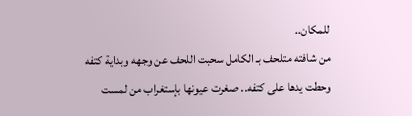للمكان..
من شافته متلحف بـ الكامل سحبت اللحف عن وجهه وبداية كتفه وحطت يدها على كتفه.. صغرت عيونها بإستغراب من لمست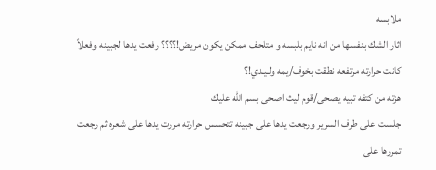ملابسه
اثار الشك بنفسها من انه نايم بلبسه و متلحف ممكن يكون مريض!؟؟؟؟ رفعت يدها لجبينه وفعلاً كانت حرارته مرتفعه نطقت بخوف/يمه ولـيـدي!؟
هزته من كتفه تبيه يصحى/قوم ليث اصحى بسم الله عليك
جلست على طرف السرير ورجعت يدها على جبينه تتحسس حرارته مررت يدها على شعره ثم رجعت تمررها على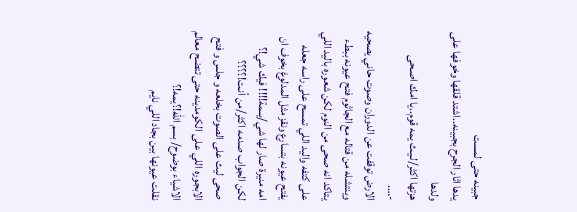جبينه حتى لمست
يدها اثار الجرح بجبينه..اشتد قلقها وخوفها على ولدها
هزتها اكثر/لـيـث يمه قوم..يا امك اصـحى
-….
الارض توقفت عن الدوران وصوت حاني يصحيه وينتشله من قتاله مع الجاثوم فتح عيونه ببطء يتاكد انه صحى من النوم لكن شعوره باليد اللي على كتفه واليد اللي تمسح على راسه جعله يفتح عيونه بتسارع ونقز مثل المدلوغ بخوف ان امه منيرة صار لها شي/يــمة!!!! فيك شي!؟
لكن الجواب صدمه اكثر/من اًنـت!؟؟؟؟
صحى ليث على الصوت بخلعه و جلس و فتح الابجوره اللي على الكومدينه حتى تتضح معالم الاشياء بوضوح/ بسم الله!؟يمه!؟
نقلت عيونها بين بجاد اللي نايم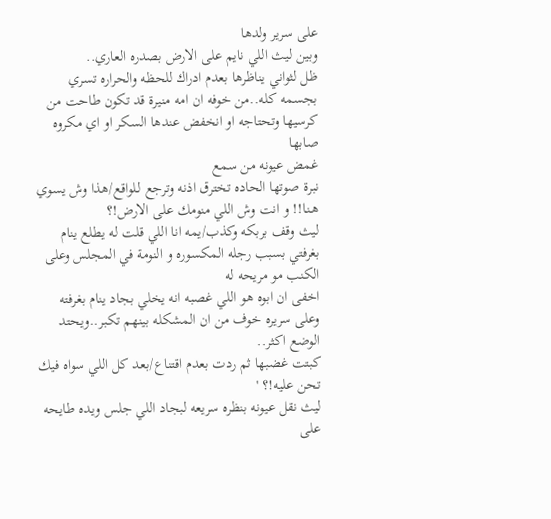على سرير ولدها
وبين ليث اللي نايم على الارض بصدره العاري..
ظل لثواني يناظرها بعدم ادراك للحظه والحراره تسري بجسمه كله..من خوفه ان امه منيرة قد تكون طاحت من كرسيها وتحتاجه او انخفض عندها السكر او اي مكروه صابها
غمض عيونه من سمع
نبرة صوتها الحاده تخترق اذنه وترجع لـلواقع/هذا وش يسوي هـنـا!! و انت وش اللي منومك على الارض!؟
ليث وقف بربكه وكذب/يمه انا اللي قلت له يطلع ينام بغرفتي بسبب رجله المكسوره و النومة في المجلس وعلى الكنب مو مريحه له
اخفى ان ابوه هو اللي غصبه انه يخلي بجاد ينام بغرفته وعلى سريره خوف من ان المشكله بينهم تكبر..ويحتد الوضع اكثر..
كبتت غضبها ثم ردت بعدم اقتناع/بعد كل اللي سواه فيك تحن عليه!؟ '
ليث نقل عيونه بنظره سريعه لبجاد اللي جلس ويده طايحه على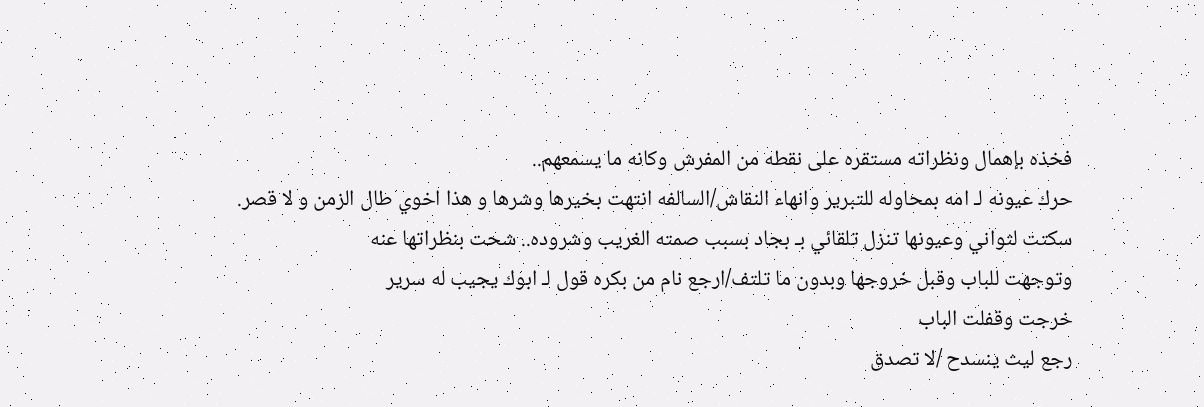فخذه بإهمال ونظراته مستقره على نقطه من المفرش وكانه ما يسمعهم..
حرك عيونه لـ امه بمحاوله للتبرير وانهاء النقاش/السالفه انتهت بخيرها وشرها و هذا اخوي طال الزمن و لا قصر.
سكتت لثواني وعيونها تنزل تلقائي بـ بجاد بسبب صمته الغريب وشروده.. شحت بنظراتها عنه
وتوجهت للباب وقبل خروجها وبدون ما تلتف/ارجع نام من بكره قول لـ ابوك يجيب له سرير
خرجت وقفلت الباب
رجع ليث ينسدح /لا تصدق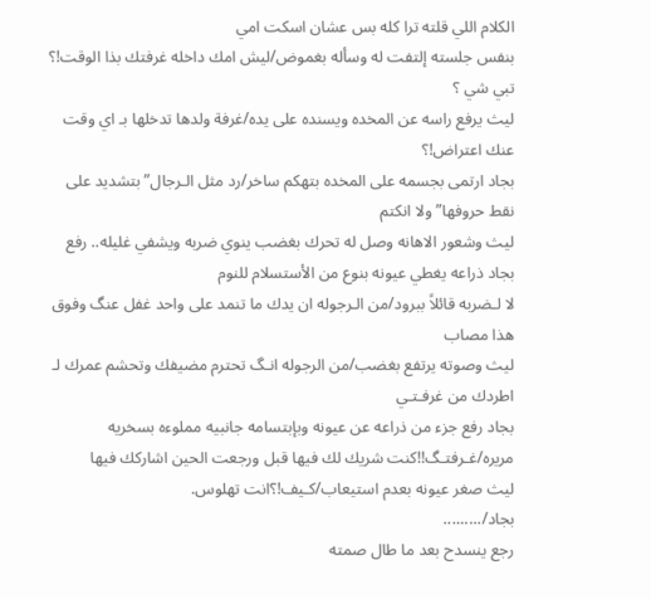الكلام اللي قلته ترا كله بس عشان اسكت امي
بنفس جلسته إلتفت له وسأله بغموض/ليش امك داخله غرفتك بذا الوقت!؟ تبي شي ؟
ليث يرفع راسه عن المخده ويسنده على يده/غرفة ولدها تدخلها بـ اي وقت عنك اعتراض!؟
بجاد ارتمى بجسمه على المخده بتهكم ساخر/رد مثل الـرجال”بتشديد على نقط حروفها” ولا انكتم
ليث وشعور الاهانه وصل له تحرك بغضب ينوي ضربه ويشفي غليله.. رفع بجاد ذراعه يغطي عيونه بنوع من الأستسلام للنوم
لا لـضربه قائلاً ببرود/من الـرجوله ان يدك ما تنمد على واحد غفل عنگ وفوق هذا مصاب
ليث وصوته يرتفع بغضب/من الرجوله انـگ تحترم مضيفك وتحشم عمرك لـ اطردك من غرفـتـي
بجاد رفع جزء من ذراعه عن عيونه وبإبتسامه جانبيه مملوءه بسخريه مريره/غـرفتـگ!!كنت شريك لك فيها قبل ورجعت الحين اشاركك فيها
ليث صغر عيونه بعدم استيعاب/كـيف!؟انت تهلوس.
بجاد/.........
رجع ينسدح بعد ما طال صمته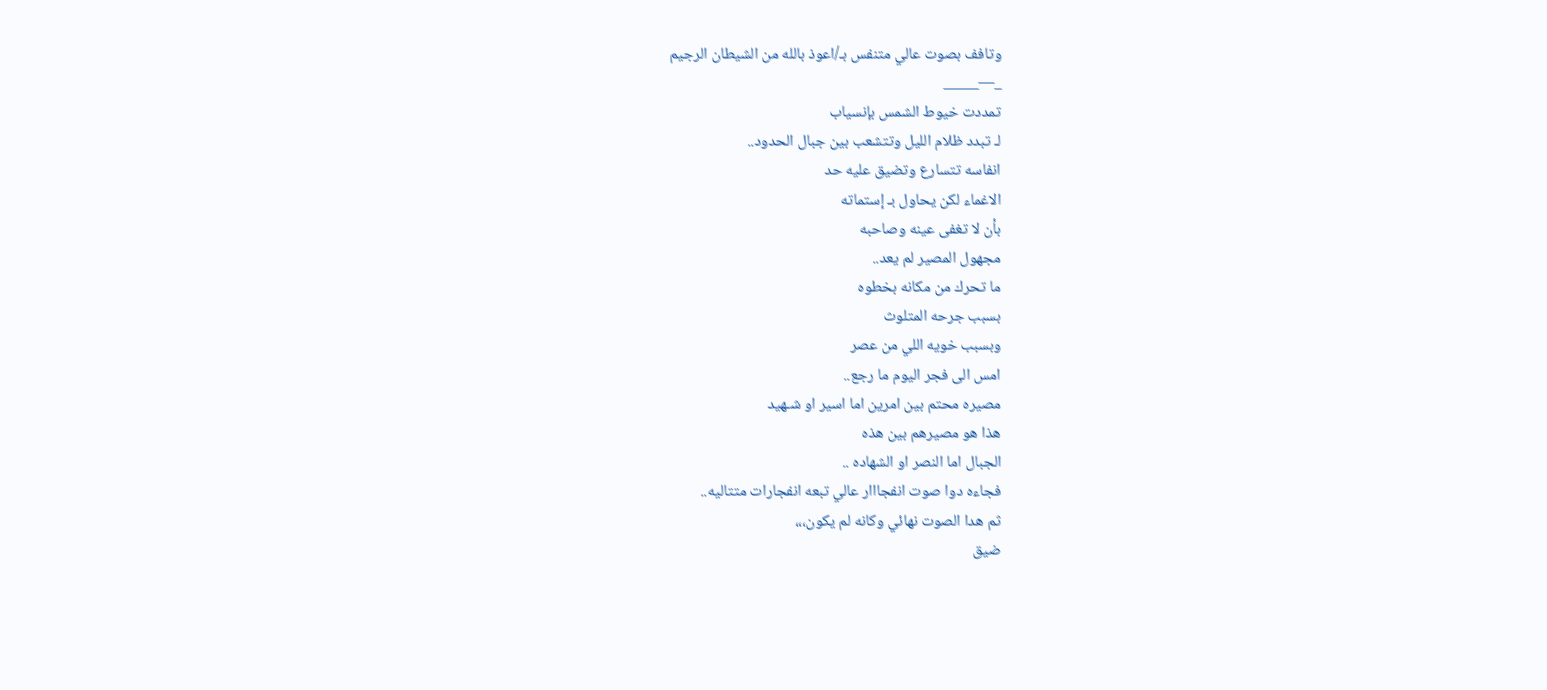وتافف بصوت عالي متنفس بـ/اعوذ بالله من الشيطان الرجيم
_—_____
تمددت خيوط الشمس بإنسياب
لـ تبدد ظلام الليل وتتشعب بين جبال الحدود..
انفاسه تتسارع وتضيق عليه حد
الاغماء لكن يحاول بـ إستماته
بأن لا تغفى عينه وصاحبه
مجهول المصير لم يعد..
ما تحرك من مكانه بخطوه
بسبب جرحه المتلوث
وبسبب خويه اللي من عصر
امس الى فجر اليوم ما رجع..
مصيره محتم بين امرين اما اسير او شـهيد
هذا هو مصيرهم بين هذه
الجبال اما النصر او الشهاده ..
فجاءه دوا صوت انفجااار عالي تبعه انفجارات متتاليه..
ثم هدا الصوت نهائي وكانه لم يكون،،،
ضيق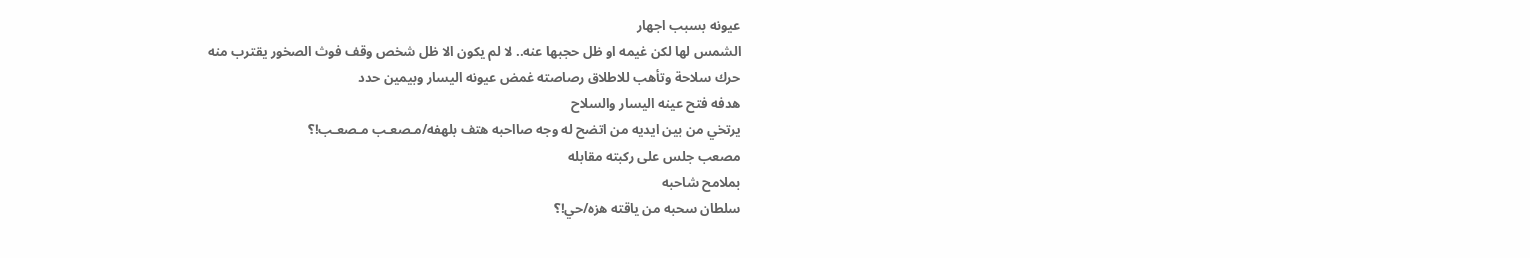عيونه بسبب اجهار
الشمس لها لكن غيمه او ظل حجبها عنه.. لا لم يكون الا ظل شخص وقف فوث الصخور يقترب منه
حرك سلاحة وتأهب للاطلاق رصاصته غمض عيونه اليسار وبيمين حدد
هدفه فتح عينه اليسار والسلاح
يرتخي من بين ايديه من اتضح له وجه صااحبه هتف بلهفه/مـصعـب مـصعـب!؟
مصعب جلس على ركبته مقابله
بملامح شاحبه
سلطان سحبه من ياقته هزه/حي!؟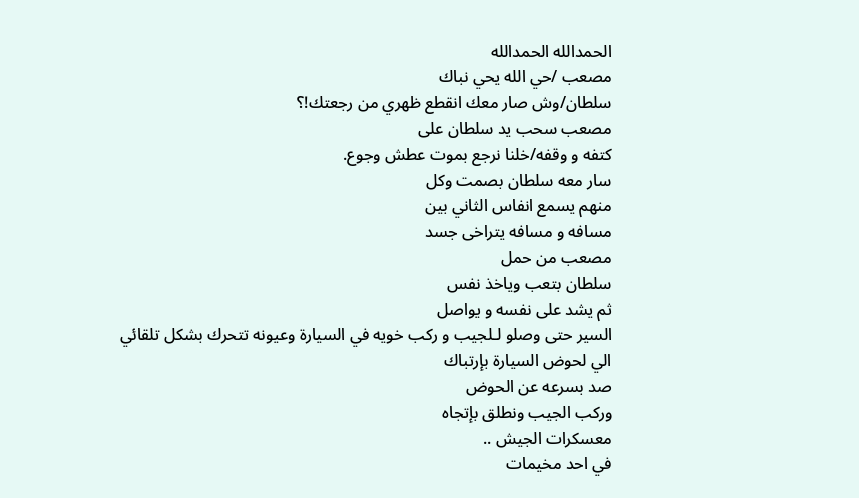الحمدالله الحمدالله
مصعب /حي الله يحي نباك
سلطان/وش صار معك انقطع ظهري من رجعتك!؟
مصعب سحب يد سلطان على
كتفه و وقفه/خلنا نرجع بموت عطش وجوع.
سار معه سلطان بصمت وكل
منهم يسمع انفاس الثاني بين
مسافه و مسافه يتراخى جسد
مصعب من حمل
سلطان بتعب وياخذ نفس
ثم يشد على نفسه و يواصل
السير حتى وصلو لـلجيب و ركب خويه في السيارة وعيونه تتحرك بشكل تلقائي
الي لحوض السيارة بإرتباك
صد بسرعه عن الحوض
وركب الجيب ونطلق بإتجاه
معسكرات الجيش ..
في احد مخيمات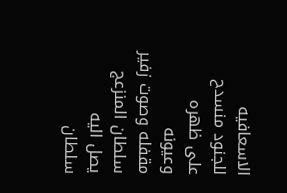الاسعافيه
للجنود منسدح على ظهره وعيونه
مقفله وصوت زفير سلطان المنزعج يصل اليه
سلطان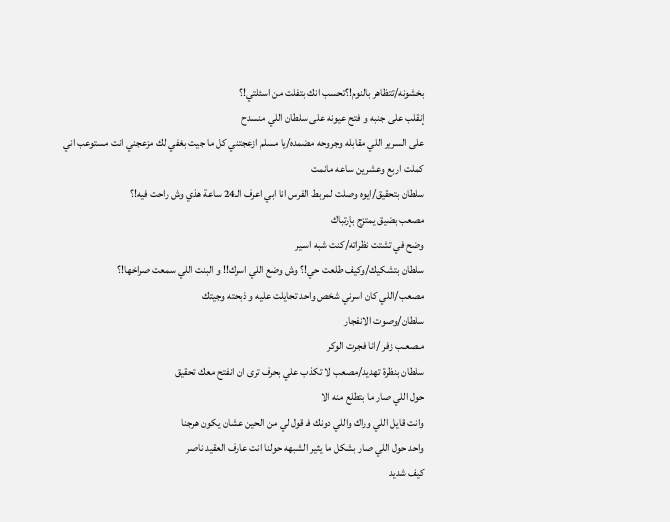بخشونه/تتظاهر بالنوم!؟تحسب انك بتفلت من اسئلتي!؟
إنقلب على جنبه و فتح عيونه على سلطان اللي منسدح
على السرير اللي مقابله وجروحه مضمده/يا مسلم ازعجتني كل ما جيت بغفي لك مزعجني انت مستوعب اني
كملت اربع وعشرين ساعه مانمت
سلطان بتحقيق/ايوه وصلت لمربط الفرس انا ابي اعرف الـ24 ساعة هذي وش راحت فيه!؟
مصعب بضيق يمتزج بإرتباك
وضح في تشتت نظراته/كنت شبه اسـير
سلطان بتشكيك/وكيف طلعت حي!؟ وش وضع اللي اسرك!! و البنت اللي سمعت صراخها!؟
مصعب/اللي كان اسرني شخص واحد تحايلت عليه و ذبحته وجيتك
سلطان/وصوت الانفجار
مـصعـب زفر /انا فجرت الوكر
سلطان بنظرة تهديد/مصعب لا تكذب علي بحرف ترى ان انفتح معك تحقيق
حول اللي صار ما بتطلع منه الا
وانت قايل اللي وراك واللي دونك فـ قول لي من الحين عشان يكون هرجنا
واحد حول اللي صار بشكل ما يثير الشبهه حولنا انت عارف العقيد ناصر
كيف شديد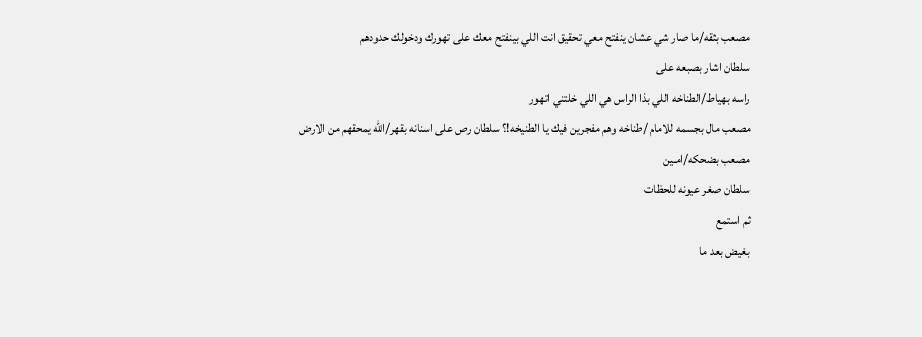مصعب بثقه/ما صار شي عشان ينفتح معي تحقيق انت اللي بينفتح معك على تهورك ودخولك حدودهم
سلطان اشار بصبعه على
راسه بهياط/الطناخه اللي بذا الراس هي اللي خلتني اتهور
مصعب مال بجسمه للامام /طناخه وهم مفجرين فيك يا الطنيخه!؟ سلطان رص على اسنانه بقهر/الله يمحقهم من الارض
مصعب بضحكه/امـين
سلطان صغر عيونه للحظات
ثم استمع
بغيض بعد ما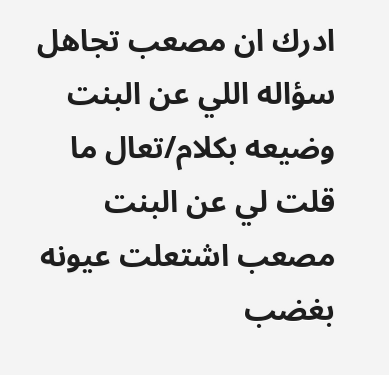ادرك ان مصعب تجاهل سؤاله اللي عن البنت
وضيعه بكلام/تعال ما قلت لي عن البنت
مصعب اشتعلت عيونه بغضب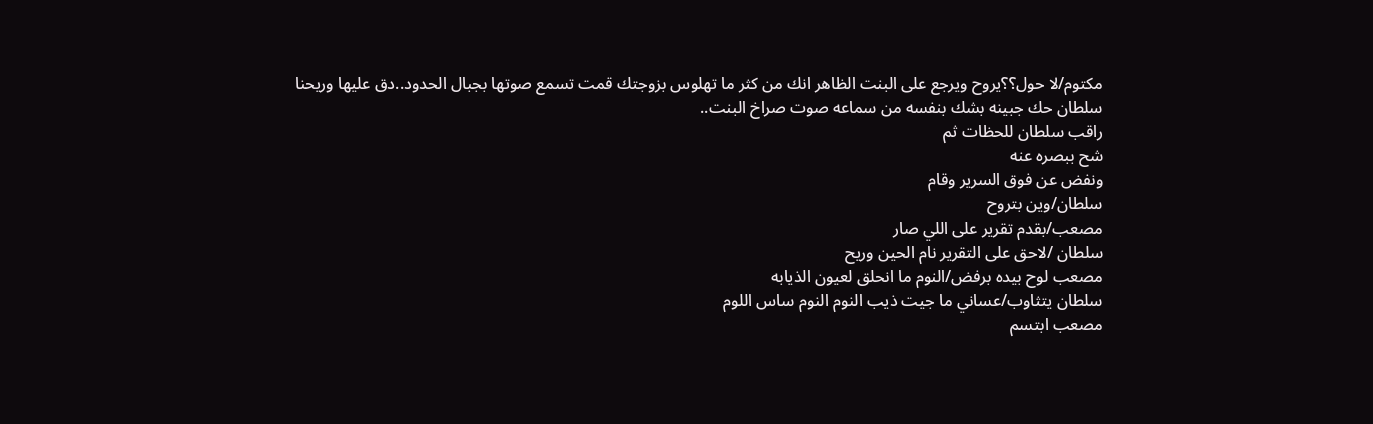مكتوم/لا حول؟؟يروح ويرجع على البنت الظاهر انك من كثر ما تهلوس بزوجتك قمت تسمع صوتها بجبال الحدود..دق عليها وريحنا
سلطان حك جبينه بشك بنفسه من سماعه صوت صراخ البنت..
راقب سلطان للحظات ثم
شح ببصره عنه
ونفض عن فوق السرير وقام
سلطان/وين بتروح
مصعب/بقدم تقرير على اللي صار
سلطان /لاحق على التقرير نام الحين وريح
مصعب لوح بيده برفض/النوم ما انحلق لعيون الذيابه
سلطان يتثاوب/عساني ما جيت ذيب النوم النوم ساس اللوم
مصعب ابتسم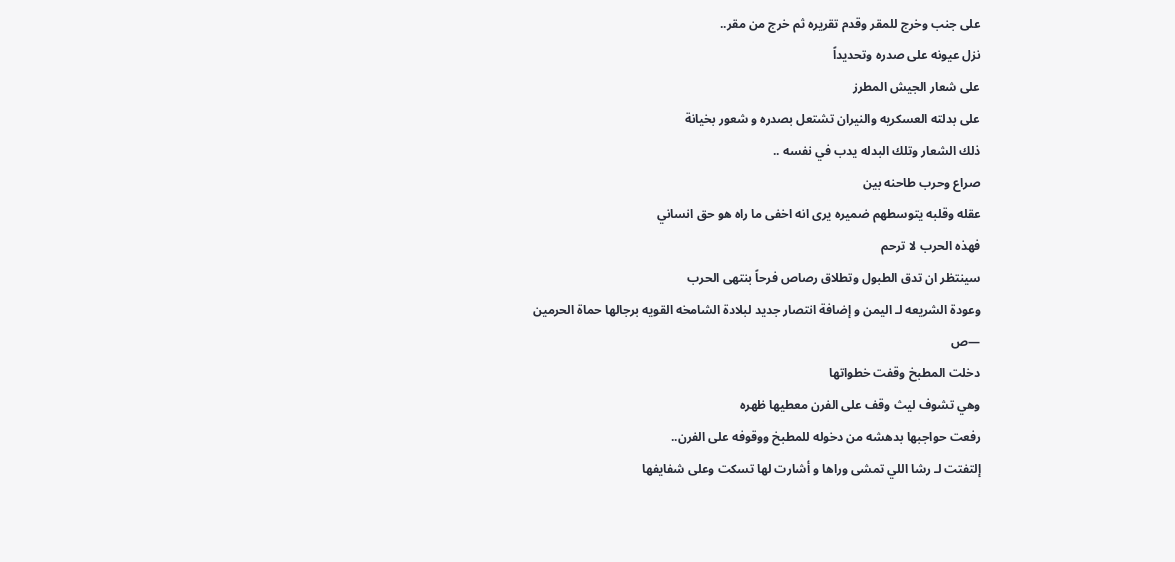على جنب وخرج للمقر وقدم تقريره ثم خرج من مقر..
نزل عيونه على صدره وتحديداً
على شعار الجيش المطرز
على بدلته العسكريه والنيران تشتعل بصدره و شعور بخيانة
ذلك الشعار وتلك البدله يدب في نفسه ..
صراع وحرب طاحنه بين
عقله وقلبه يتوسطهم ضميره يرى انه اخفى ما راه هو حق انساني
فهذه الحرب لا ترحم
سينتظر ان تدق الطبول وتطلاق رصاص فرحاً بنتهى الحرب
وعودة الشريعه لـ اليمن و إضافة انتصار جديد لبلادة الشامخه القويه برجالها حماة الحرمين
—ص
دخلت المطبخ وقفت خطواتها
وهي تشوف ليث وقف على الفرن معطيها ظهره
رفعت حواجبها بدهشه من دخوله للمطبخ ووقوفه على الفرن..
إلتفتت لـ رشا اللي تمشى وراها و أشارت لها تسكت وعلى شفايفها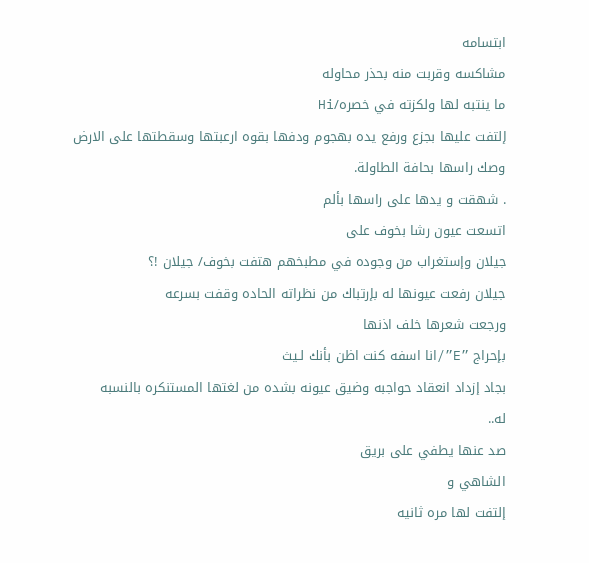ابتسامه
مشاكسه وقربت منه بحذر محاوله
ما ينتبه لها ولكزته في خصره/Hi
إلتفت عليها بجزع ورفع يده بهجوم ودفها بقوه ارعبتها وسقطتها على الارض
وصك راسها بحافة الطاولة.
. شهقت و يدها على راسها بألم
اتسعت عيون رشا بخوف على
جيلان وإستغراب من وجوده في مطبخهم هتفت بخوف/ جيلان !؟
جيلان رفعت عيونها له بإرتباك من نظراته الحاده وقفت بسرعه
ورجعت شعرها خلف اذنها
بإحراج ”E”/انا اسفه كنت اظن بأنك لـيث
بجاد إزداد انعقاد حواجبه وضيق عيونه بشده من لغتها المستنكره بالنسبه
له..
صد عنها يطفي على بريق
الشاهي و
إلتفت لها مره ثانيه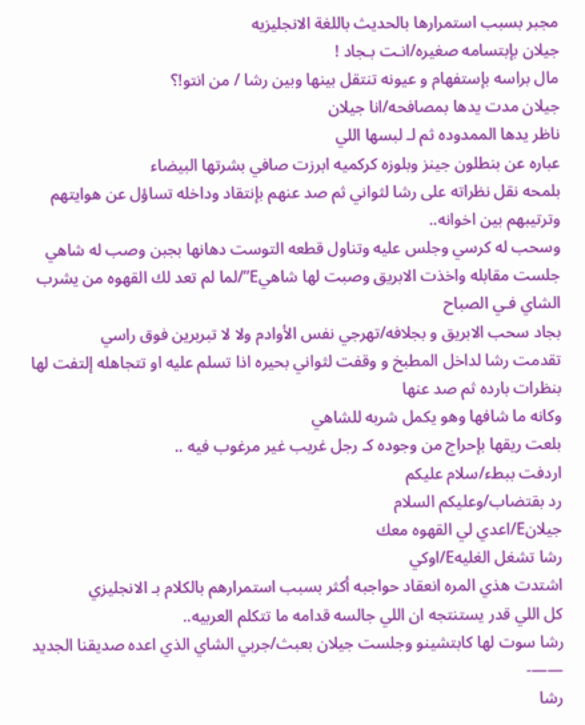مجبر بسبب استمرارها بالحديث باللغة الانجليزيه
جيلان بإبتسامه صغيره/انـت بـجاد !
مال براسه بإستفهام و عيونه تنتقل بينها وبين رشا / من انتو!؟
جيلان مدت يدها بمصافحه/انا جيلان
ناظر يدها الممدوده ثم لـ لبسها اللي
عباره عن بنطلون جينز وبلوزه كركميه ابرزت صافي بشرتها البيضاء
بلمحه نقل نظراته على رشا لثواني ثم صد عنهم بإنتقاد وداخله تساؤل عن هوايتهم وترتيبهم بين اخوانه..
وسحب له كرسي وجلس عليه وتناول قطعه التوست دهانها بجبن وصب له شاهي
جلست مقابله واخذت الابريق وصبت لها شاهيE”/لما لم تعد لك القهوه من يشرب الشاي فـي الصباح
بجاد سحب الابريق و بجلافه/تهرجي نفس الأوادم ولا لا تبربرين فوق راسي
تقدمت رشا لداخل المطبخ و وقفت لثواني بحيره اذا تسلم عليه او تتجاهله إلتفت لها بنظرات بارده ثم صد عنها
وكانه ما شافها وهو يكمل شربه للشاهي
بلعت ريقها بإحراج من وجوده كـ رجل غريب غير مرغوب فيه ..
اردفت ببطء/سلام عليكم
رد بقتضاب/وعليكم السلام
جيلانE/اعدي لي القهوه معك
رشا تشغل الغليهE/اوكي
اشتدت هذي المره انعقاد حواجبه أكثر بسبب استمرارهم بالكلام بـ الانجليزي
كل اللي قدر يستنتجه ان اللي جالسه قدامه ما تتكلم العربيه..
رشا سوت لها كابتشينو وجلست جيلان بعبث/جربي الشاي الذي اعده صديقنا الجديد
——-
رشا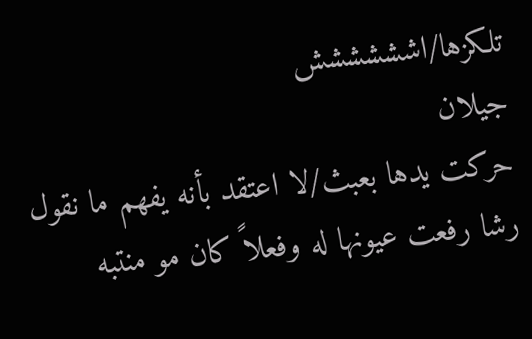تلكزها/اشششششش
جيلان
حركت يدها بعبث/لا اعتقد بأنه يفهم ما نقول
رشا رفعت عيونها له وفعلاً كان مو منتبه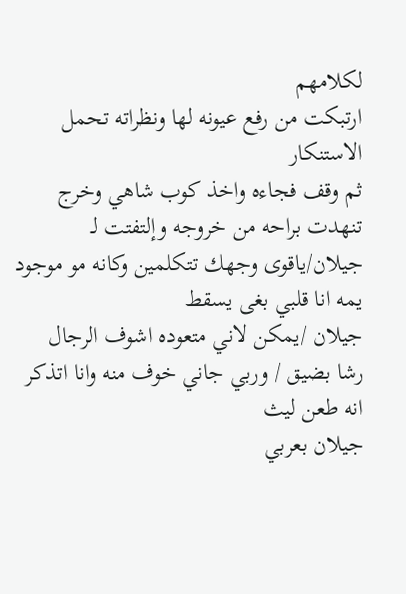لكلامهم
ارتبكت من رفع عيونه لها ونظراته تحمل الاستنكار
ثم وقف فجاءه واخذ كوب شاهي وخرج تنهدت براحه من خروجه وإلتفتت لـ جيلان/ياقوى وجهك تتكلمين وكانه مو موجود يمه انا قلبي بغى يسقط
جيلان /يمكن لاني متعوده اشوف الرجال
رشا بضيق / وربي جاني خوف منه وانا اتذكر انه طعن ليث
جيلان بعربي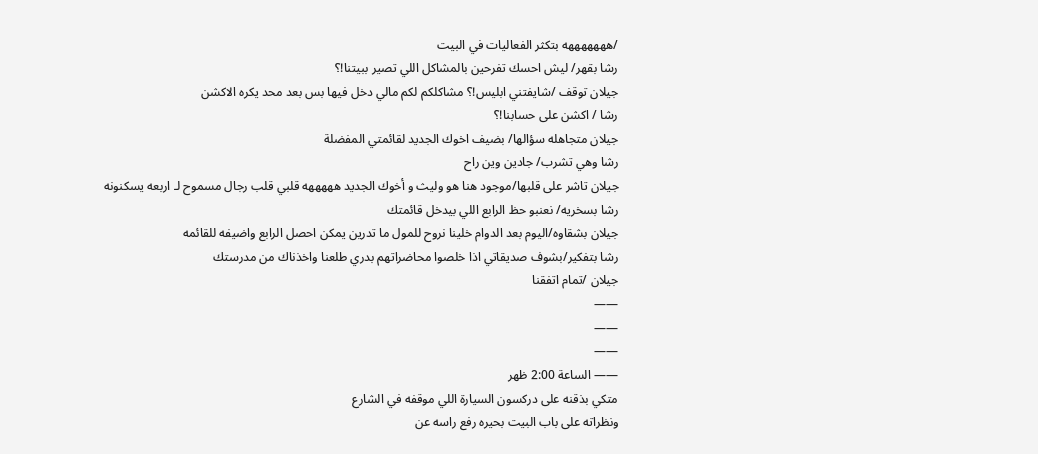/هههههههه بتكثر الفعاليات في البيت
رشا بقهر/ ليش احسك تفرحين بالمشاكل اللي تصير ببيتنا!؟
جيلان توقف /شايفتني ابليس!؟ مشاكلكم لكم مالي دخل فيها بس بعد محد يكره الاكشن
رشا / اكشن على حسابنا!؟
جيلان متجاهله سؤالها/ بضيف اخوك الجديد لقائمتي المفضلة
رشا وهي تشرب/ جادين وين راح
جيلان تاشر على قلبها/موجود هنا هو وليث و أخوك الجديد هههههه قلبي قلب رجال مسموح لـ اربعه يسكنونه
رشا بسخريه/ نعنبو حظ الرابع اللي بيدخل قائمتك
جيلان بشقاوه/اليوم بعد الدوام خلينا نروح للمول ما تدرين يمكن احصل الرابع واضيفه للقائمه
رشا بتفكير/بشوف صديقاتي اذا خلصوا محاضراتهم بدري طلعنا واخذناك من مدرستك
جيلان /تمام اتفقنا
——
——
——
—— الساعة 2:00 ظهر
متكي بذقنه على دركسون السيارة اللي موقفه في الشارع
ونظراته على باب البيت بحيره رفع راسه عن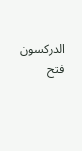الدركسون
فتح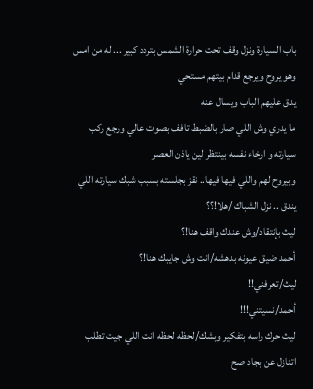باب السيارة ونزل وقف تحت حرارة الشمس بتردد كبير ... له من امس وهو يروح ويرجع قدام بيتهم مستحي
يدق عليهم الباب ويسال عنه
ما يدري وش اللي صار بالضبط تافف بصوت عالي ورجع ركب
سيارته و ارخاء نفسه بينتظر لين ياذن العصر
وبيروح لهم واللي فيها فيها.. نقز بجلسته بسبب شبك سيارته اللي يندق .. نزل الشباك /هلا!؟؟
ليث بإنتقاد/وش عندك واقف هنا!؟
أحمد ضيق عيونه بدهشه/انت وش جايبك هنا!؟
ليث/تعرفني!!
أحمد/نسيتني!!!
ليث حرك راسه بتفكير وبشك/لحظه لحظه انت اللي جيت تطلب اتنازل عن بجاد صح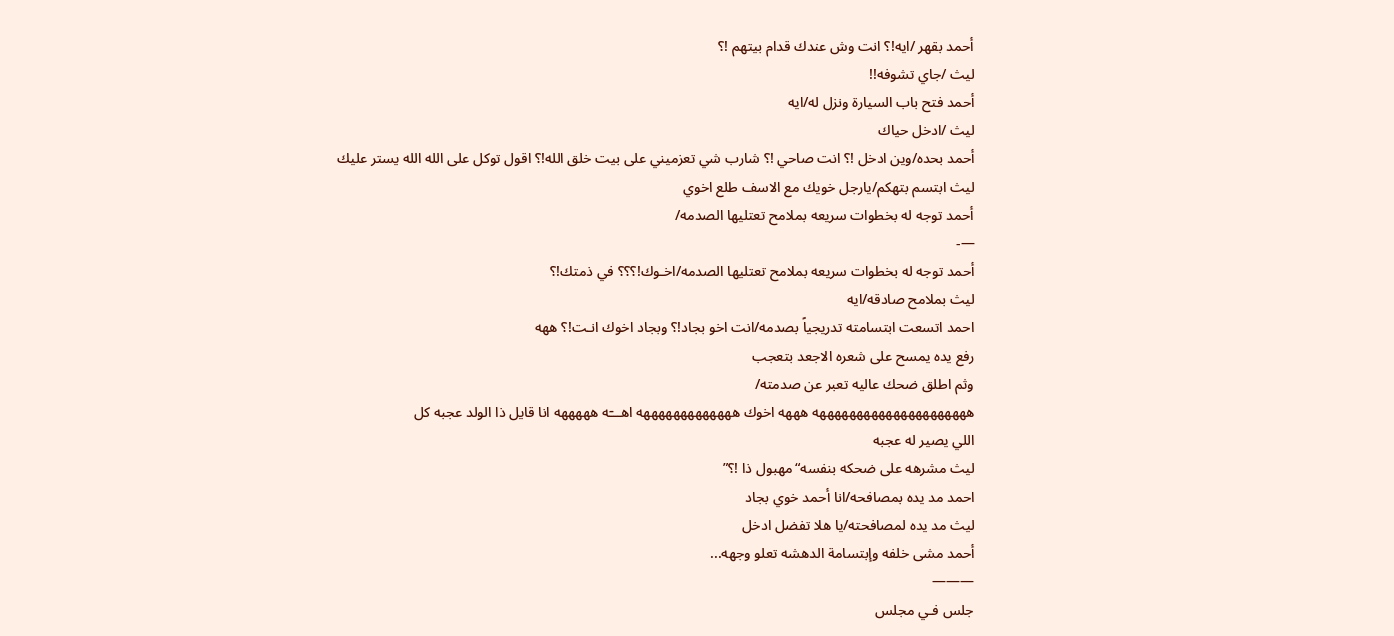أحمد بقهر /ايه!؟ انت وش عندك قدام بيتهم !؟
ليث /جاي تشوفه!!
أحمد فتح باب السيارة ونزل له/ايه
ليث /ادخل حياك
أحمد بحده/وين ادخل !؟ انت صاحي !؟ شارب شي تعزميني على بيت خلق الله!؟ اقول توكل على الله الله يستر عليك
ليث ابتسم بتهكم/يارجل خويك مع الاسف طلع اخوي
أحمد توجه له بخطوات سريعه بملامح تعتليها الصدمه/
—-
أحمد توجه له بخطوات سريعه بملامح تعتليها الصدمه/اخـوك!؟؟؟ في ذمتك!؟
ليث بملامح صادقه/ايه
احمد اتسعت ابتسامته تدريجياً بصدمه/انت اخو بجاد!؟ وبجاد اخوك انـت!؟ ههه
رفع يده يمسح على شعره الاجعد بتعجب
وثم اطلق ضحك عاليه تعبر عن صدمته/
هههههههههههههههههههههه هههه اخوك هههههههههههههه اهـــٓه هههههه انا قايل ذا الولد عجبه كل
اللي يصير له عجبه
ليث مشرهه على ضحكه بنفسه“مهبول ذا !؟”
احمد مد يده بمصافحه/انا أحمد خوي بجاد
ليث مد يده لمصافحته/يا هلا تفضل ادخل
أحمد مشى خلفه وإبتسامة الدهشه تعلو وجهه...
———
جلس فـي مجلس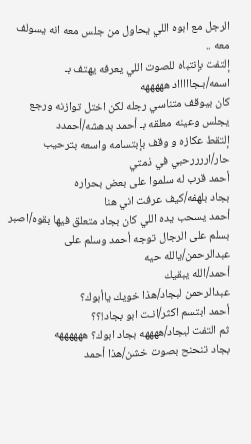الرجل مع ابوه اللي يحاول من جلس معه انه يسولف معه ..
إلتفت بإنتباه للصوت اللي يعرفه يهتف بـ اسمه/بـجاااااد هههههه
كان بيوقف متناسي رجله لكن اختل توازنه ورجع يجلس وعينه معلقه بـ أحمد بدهشه/أحمدد
إلتقط عكازه و وقف بإبتسامه واسعه بترحيب حار/اررررحبي في ذمتي
أحمد قرب له سلموا على بعض بحراره
بجاد بلهفه/كيف عرفت اني هنا
أحمد يسحب يده اللي كان بجاد متعلق فيها بقوه/اصبر بسلم على الرجال توجه أحمد وسلم على عبدالرحمن/يالله حيه
أحمد/الله يبقيك
عبدالرحمن لبجاد/هذا خويك ياأبوك؟
أحمد ابتسم اكثر/انـت ابو بجاد!؟؟
ثم التفت لبجاد/ههههه بجاد ابوك؟ ههههههه
بجاد تنحنح بصوت خشن/هذا أحمد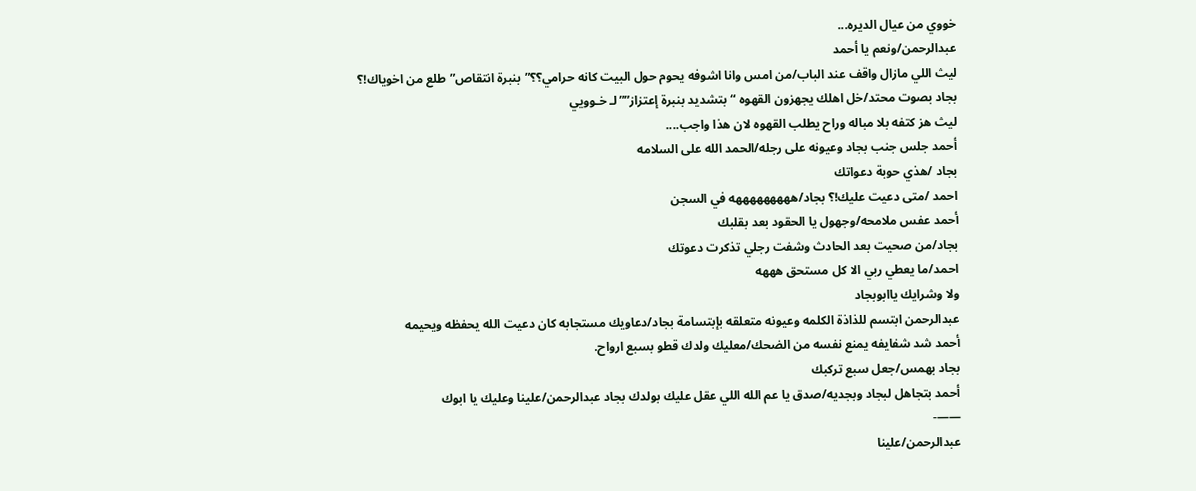خووي من عيال الديره...
عبدالرحمن/ونعم يا أحمد
ليث اللي مازال واقف عند الباب/من امس وانا اشوفه يحوم حول البيت كانه حرامي؟؟”بنبرة انتقاص”طلع من اخوياك!؟
بجاد بصوت محتد/خل اهلك يجهزون القهوه “بتشديد بنبرة إعتزاز”” لـ خـوويي
ليث هز كتفه بلا مباله وراح يطلب القهوه لان هذا واجب....
أحمد جلس جنب بجاد وعيونه على رجله/الحمد الله على السلامه
بجاد /هذي حوبة دعواتك
احمد /متى دعيت عليك!؟ بجاد/هههههههههه في السجن
أحمد عفس ملامحه/وجهول يا الحقود بعد بقلبك
بجاد/من صحيت بعد الحادث وشفت رجلي تذكرت دعوتك
احمد/ما يعطي ربي الا كل مستحق هههه
ولا وشرايك ياابوبجاد
عبدالرحمن ابتسم للذاذة الكلمه وعيونه متعلقه بإبتسامة بجاد/دعاويك مستجابه كان دعيت الله يحفظه ويحيمه
أحمد شد شفايفه يمنع نفسه من الضحك/معليك ولدك قطو بسبع ارواح.
بجاد بهمس/جعل سبع تركبك
أحمد بتجاهل لبجاد وبجديه/صدق يا عم الله اللي عقل عليك بولدك بجاد عبدالرحمن/علينا وعليك يا ابوك
——-
عبدالرحمن/علينا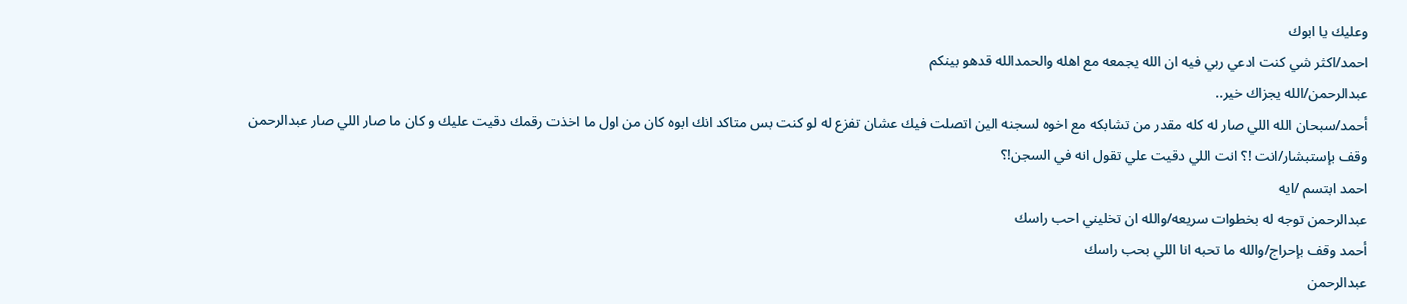وعليك يا ابوك
احمد/اكثر شي كنت ادعي ربي فيه ان الله يجمعه مع اهله والحمدالله قدهو بينكم
عبدالرحمن/الله يجزاك خير..
أحمد/سبحان الله اللي صار له كله مقدر من تشابكه مع اخوه لسجنه الين اتصلت فيك عشان تفزع له لو كنت بس متاكد انك ابوه كان من اول ما اخذت رقمك دقيت عليك و كان ما صار اللي صار عبدالرحمن وقف بإستبشار/انت !؟ انت اللي دقيت علي تقول انه في السجن!؟
احمد ابتسم /ايه
عبدالرحمن توجه له بخطوات سريعه/والله ان تخليني احب راسك
أحمد وقف بإحراج/والله ما تحبه انا اللي بحب راسك
عبدالرحمن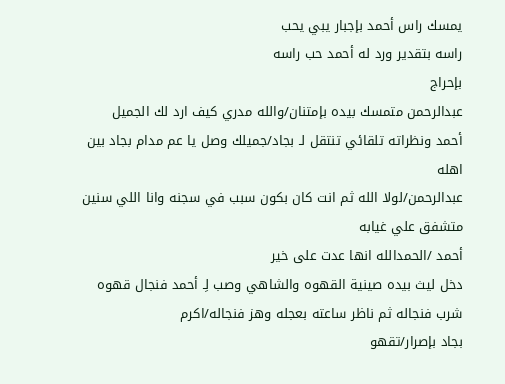يمسك راس أحمد بإجبار يبي يحب
راسه بتقدير ورد له أحمد حب راسه
بإحراج
عبدالرحمن متمسك بيده بإمتنان/والله مدري كيف ارد لك الجميل
أحمد ونظراته تلقائي تنتقل لـ بجاد/جميلك وصل يا عم مدام بجاد بين اهله
عبدالرحمن/لولا الله ثم انت كان بكون سبب في سجنه وانا اللي سنين متشفق علي غيابه
أحمد /الحمدالله انها عدت على خير
دخل ليث بيده صينية القهوه والشاهي وصب لِـ أحمد فنجال قهوه شرب فنجاله ثم ناظر ساعته بعجله وهز فنجاله/اكرم
بجاد بإصرار/تقهو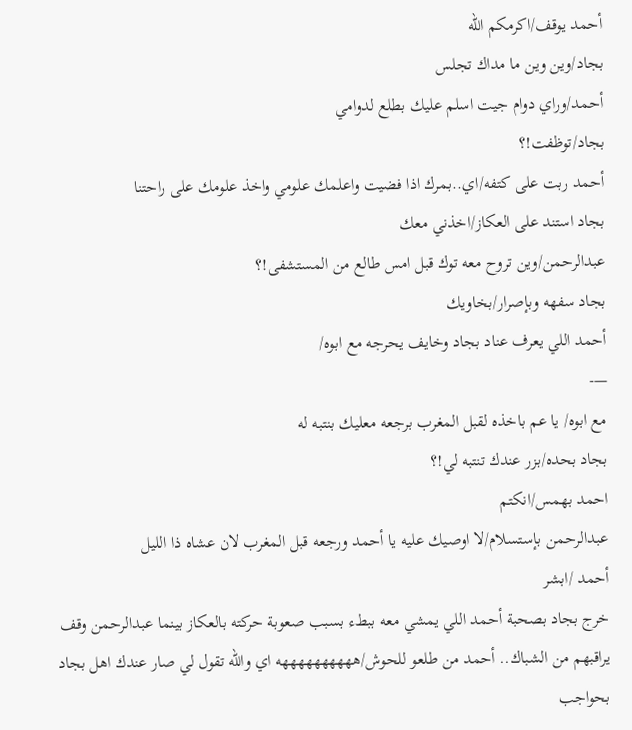أحمد يوقف/اكرمكم الله
بجاد/وين وين ما مداك تجلس
أحمد/وراي دوام جيت اسلم عليك بطلع لدوامي
بجاد/توظفت!؟
أحمد ربت على كتفه/اي..بمرك اذا فضيت واعلمك علومي واخذ علومك على راحتنا
بجاد استند على العكاز/اخذني معك
عبدالرحمن/وين تروح معه توك قبل امس طالع من المستشفى!؟
بجاد سفهه وبإصرار/بخاويك
أحمد اللي يعرف عناد بجاد وخايف يحرجه مع ابوه/
—-
مع ابوه/ يا عم باخذه لقبل المغرب برجعه معليك بنتبه له
بجاد بحده/بزر عندك تنتبه لي!؟
احمد بهمس/انكتم
عبدالرحمن بإستسلام/لا اوصيك عليه يا أحمد ورجعه قبل المغرب لان عشاه ذا الليل
أحمد /ابشر
خرج بجاد بصحبة أحمد اللي يمشي معه ببطء بسبب صعوبة حركته بالعكاز بينما عبدالرحمن وقف يراقبهم من الشباك.. أحمد من طلعو للحوش/ههههههههههه اي والله تقول لي صار عندك اهل بجاد بحواجب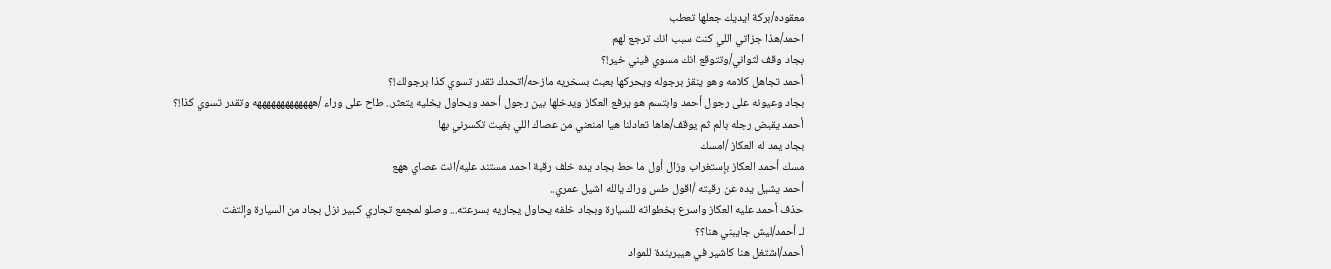معقوده/بركة ايديك جعلها تعطب
احمد/هذا جزاتي اللي كنت سبب انك ترجع لهم
بجاد وقف لثواني/وتتوقع انك مسوي فيني خير!؟
أحمد تجاهل كلامه وهو ينقز برجوله ويحركها بعبث بسخريه مازحه/اتحدك تقدر تسوي كذا برجولك!؟
بجاد وعيونه على رجول أحمد وابتسم هو يرفع العكاز ويدخلها بين رجول أحمد ويحاول يخليه يتعثر.. طاح على وراء /هههههههههههههه وتقدر تسوي كذا!؟
أحمد يقبض رجله بالم ثم يوقف/هاها تعادلنا هيا امنعني من عصاك اللي بغيت تكسرني بها
بجاد يمد له العكاز /امسك
مسك أحمد العكاز بإستغراب وزال أول ما حط بجاد يده خلف رقبة احمد مستند عليه/انت عصاي ههع
أحمد يشيل يده عن رقبته /اقول طس وراك يالله اشيل عمري..
حذف أحمد عليه العكاز واسرع بخطواته للسيارة وبجاد خلفه يحاول يجاريه بسرعته... وصلو لمجمع تجاري كـبير نزل بجاد من السيارة وإلتفت
لـ أحمد/ليش جايبني هنا؟؟
أحمد/اشتغل هنا كاشير في هيبربندة للمواد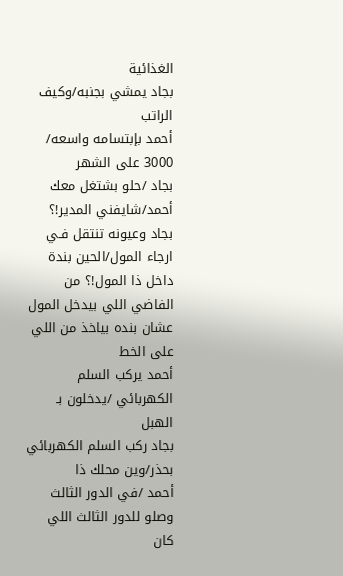الغذائية
بجاد يمشي بجنبه/وكيف الراتب
أحمد بإبتسامه واسعه/ 3000 على الشهر
بجاد /حلو بشتغل معك
أحمد/شايفني المدير!؟
بجاد وعيونه تنتقل فـي ارجاء المول/الحين بندة داخل ذا المول!؟ من الفاضي اللي بيدخل المول عشان بنده بياخذ من اللي على الخط
أحمد يركب السلم الكهربائي /يدخلون بـ الهبل
بجاد ركب السلم الكهربائي بحذر/وين محلك ذا
أحمد /في الدور الثالث وصلو للدور الثالث اللي كان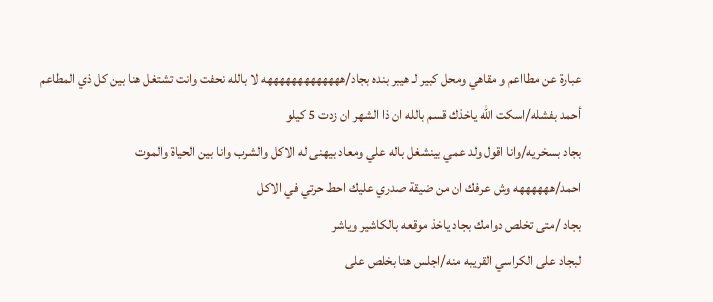عبارة عن مطااعم و مقاهي ومحل كبير لـ هيبر بنده بجاد/هههههههههههههه لا بالله نحفت وانت تشتغل هنا بين كل ذي المطاعم
أحمد بفشله/اسكت الله ياخذك قسم بالله ان ذا الشهر ان زدت 5 كيلو
بجاد بسخريه/وانا اقول ولد عمي بينشغل باله علي ومعاد بيهنى له الاكل والشرب وانا بين الحياة والموت
احمد/ههههههه وش عرفك ان من ضيقة صدري عليك احط حرتي في الاكل
بجاد /متى تخلص دوامك بجاد ياخذ موقعه بالكاشير وياشر
لبجاد على الكراسي القريبه منه/اجلس هنا بخلص على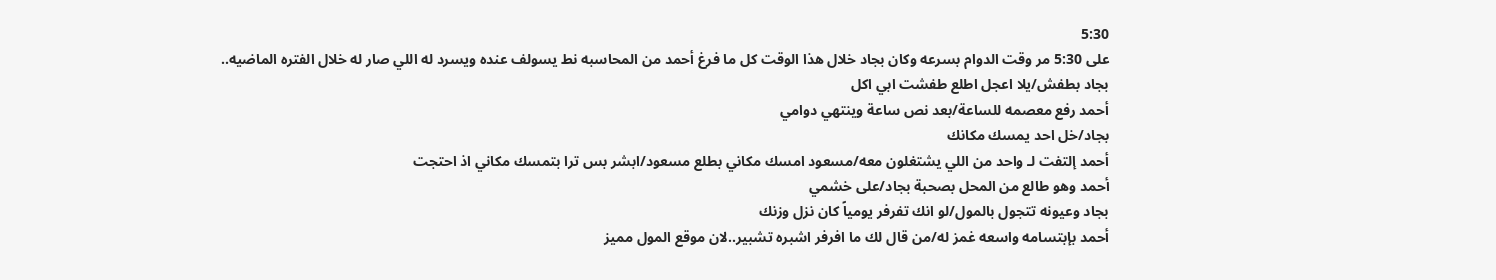5:30
على 5:30 مر وقت الدوام بسرعه وكان بجاد خلال هذا الوقت كل ما فرغ أحمد من المحاسبه نط يسولف عنده ويسرد له اللي صار له خلال الفتره الماضيه..
بجاد بطفش/يلا اعجل اطلع طفشت ابي اكل
أحمد رفع معصمه للساعة/بعد نص ساعة وينتهي دوامي
بجاد/خل احد يمسك مكانك
أحمد إلتفت لـ واحد من اللي يشتغلون معه/مسعود امسك مكاني بطلع مسعود/ابشر بس ترا بتمسك مكاني اذ احتجت
أحمد وهو طالع من المحل بصحبة بجاد/على خشمي
بجاد وعيونه تتجول بالمول/لو انك تفرفر يومياً كان نزل وزنك
أحمد بإبتسامه واسعه غمز له/من قال لك ما افرفر اشبره تشبير..لان موقع المول مميز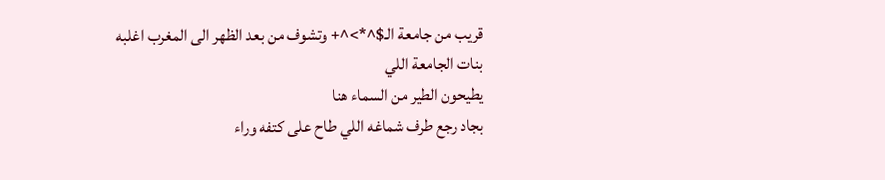قريب من جامعة الـ$^*>^+ وتشوف من بعد الظهر الى المغرب اغلبه بنات الجامعة اللي
يطيحون الطير من السماء هنا
بجاد رجع طرف شماغه اللي طاح على كتفه وراء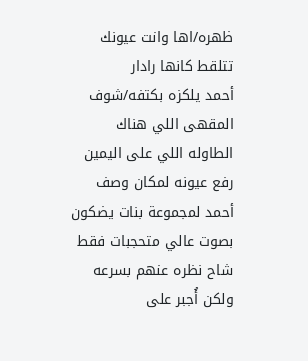ظهره/اها وانت عيونك تتلقط كانها رادار
أحمد يلكزه بكتفه/شوف المقهى اللي هناك الطاوله اللي على اليمين
رفع عيونه لمكان وصف أحمد لمجموعة بنات يضكون بصوت عالي متحجبات فقط شاح نظره عنهم بسرعه
ولكن أُجبر على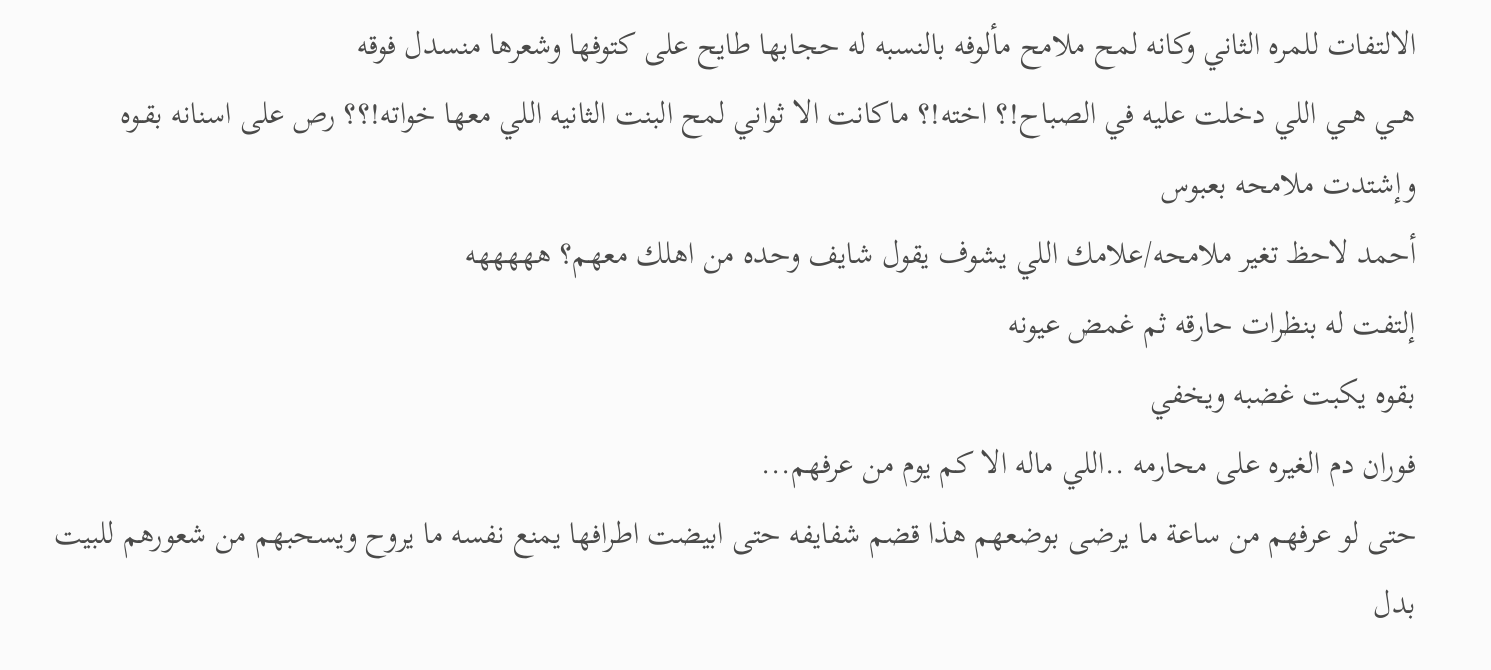الالتفات للمره الثاني وكانه لمح ملامح مألوفه بالنسبه له حجابها طايح على كتوفها وشعرها منسدل فوقه
هــي هــي اللي دخلت عليه في الصباح!؟ اخته!؟ ماكانت الا ثواني لمح البنت الثانيه اللي معها خواته!؟؟ رص على اسنانه بقـوه وإشتدت ملامحه بعبوس
أحمد لاحظ تغير ملامحه/علامك اللي يشوف يقول شايف وحده من اهلك معهم؟ هههههه
إلتفت له بنظرات حارقه ثم غمض عيونه
بقوه يكبت غضبه ويخفي
فوران دم الغيره على محارمه ..اللي ماله الا كم يوم من عرفهم...
حتى لو عرفهم من ساعة ما يرضى بوضعهم هذا قضم شفايفه حتى ابيضت اطرافها يمنع نفسه ما يروح ويسحبهم من شعورهم للبيت بدل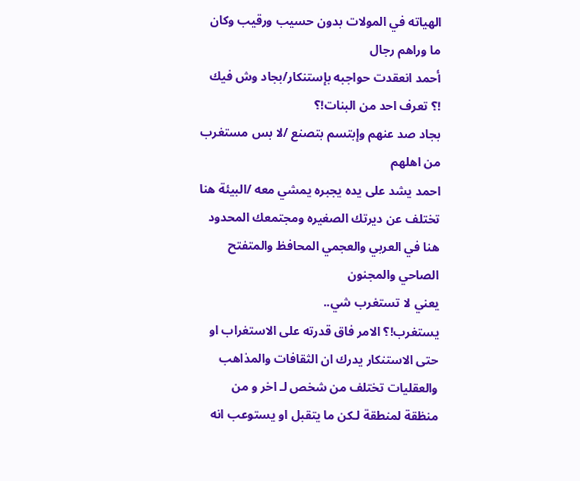الهياته في المولات بدون حسيب ورقيب وكان ما وراهم رجال
أحمد انعقدت حواجبه بإستنكار/بجاد وش فيك !؟ تعرف احد من البنات!؟
بجاد صد عنهم وإبتسم بتصنع /لا بس مستغرب من اهلهم
احمد يشد على يده يجبره يمشي معه /البيئة هنا تختلف عن ديرتك الصغيره ومجتمعك المحدود هنا في العربي والعجمي المحافظ والمتفتح الصاحي والمجنون
يعني لا تستغرب شي..
يستغرب!؟ الامر فاق قدرته على الاستغراب او حتى الاستنكار يدرك ان الثقافات والمذاهب والعقليات تختلف من شخص لـ اخر و من منظقة لمنطقة لـكن ما يتقبل او يستوعب انه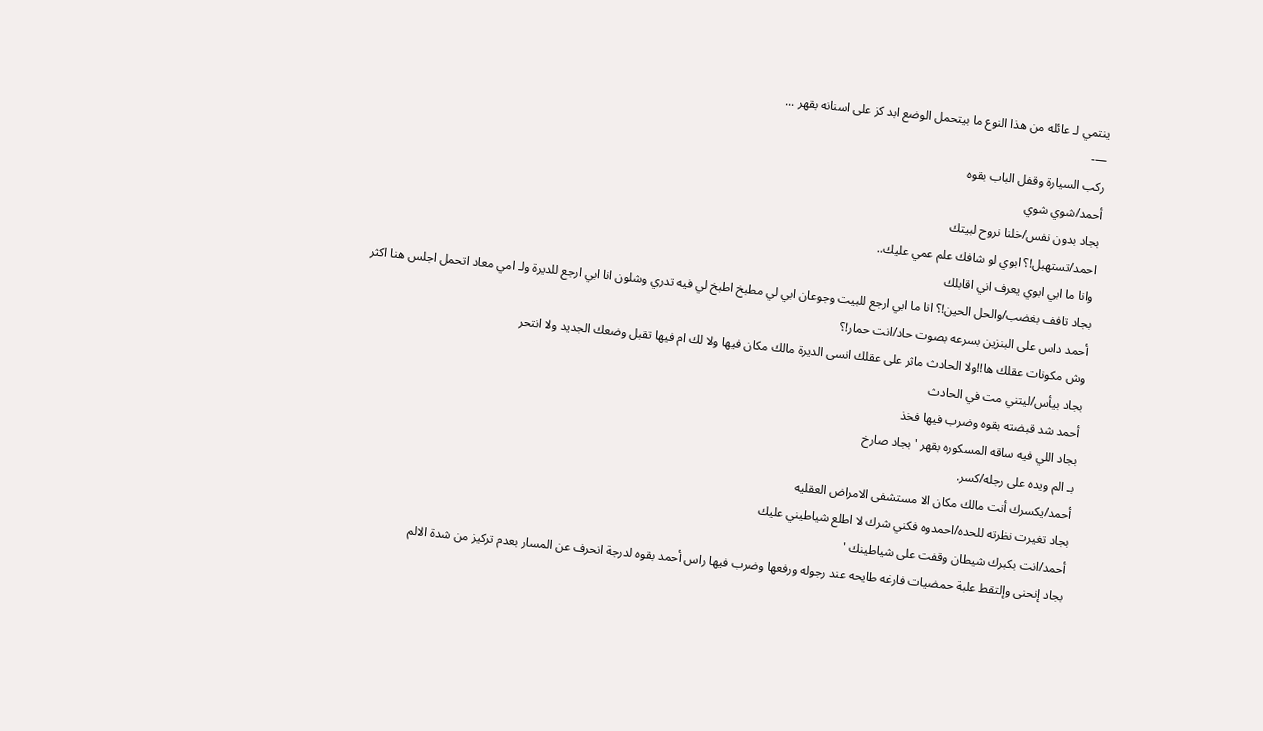ينتمي لـ عائله من هذا النوع ما بيتحمل الوضع ابد كز على اسنانه بقهر ...
—-
ركب السيارة وقفل الباب بقوه
أحمد/شوي شوي
بجاد بدون نفس/خلنا نروح لبيتك
احمد/تستهبل!؟ ابوي لو شافك علم عمي عليك..
وانا ما ابي ابوي يعرف اني اقابلك
بجاد تافف بغضب/والحل الحين!؟ انا ما ابي ارجع للبيت وجوعان ابي لي مطبخ اطبخ لي فيه تدري وشلون انا ابي ارجع للديرة ولـ امي معاد اتحمل اجلس هنا اكثر
أحمد داس على البنزين بسرعه بصوت حاد/انت حمار!؟
وش مكونات عقلك ها!!ولا الحادث ماثر على عقلك انسى الديرة مالك مكان فيها ولا لك ام فيها تقبل وضعك الجديد ولا انتحر
بجاد بيأس/ليتني مت في الحادث
أحمد شد قبضته بقوه وضرب فيها فخذ
بجاد اللي فيه ساقه المسكوره بقهر ' بجاد صارخ
بـ الم ويده على رجله/كسر.
أحمد/يكسرك أنت مالك مكان الا مستشفى الامراض العقليه
بجاد تغيرت نظرته للحده/احمدوه فكني شرك لا اطلع شياطيني عليك
أحمد/انت بكبرك شيطان وقفت على شياطينك '
بجاد إنحنى وإلتقط علبة حمضيات فارغه طايحه عند رجوله ورفعها وضرب فيها راس أحمد بقوه لدرجة انحرف عن المسار بعدم تركيز من شدة الالم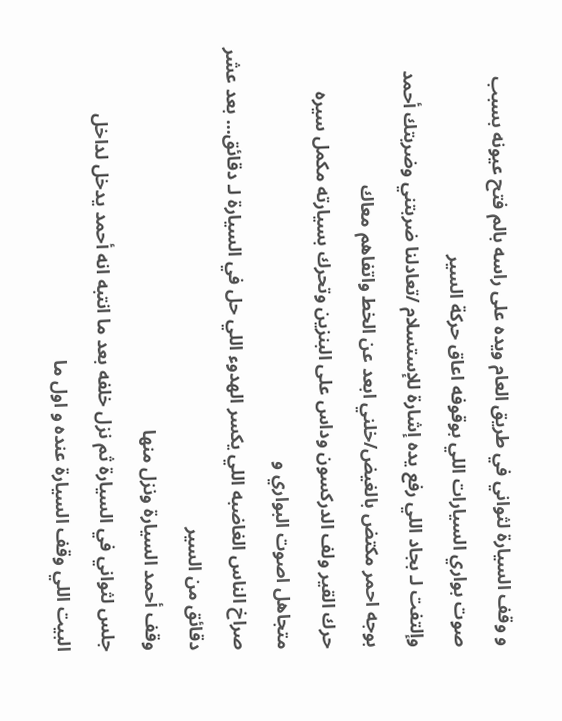و وقف السيارة لثواني في طريق العام ويده على راسه بالم فتح عيونه بسبب صوت بواري السيارات اللي بوقوفه اعاق حركة السير
وإلتفت لـ بجاد اللي رفع يده إشارة للإستسلام /تعادلنا ضربتني وضربتك أحمد بوجه احمر مكتض بالغيض/خلني ابعد عن الخط واتفاهم معاك
حرك القير ولف الدركسون وداس على البنزين وتحرك بسيارته مكمل سيره متجاهل اصوت البواري و
صراخ الناس الغاضبه اللي يكسر الهدوء اللي حل في السيارة لـ دقائق... بعد عشر دقائق من السير
وقف أحمد السيارة ونزل منها
جلس لثواني في السيارة ثم نزل خلفه بعد ما انتبه انه أحمد يدخل لداخل
البيت اللي وقف السيارة عنده و اول ما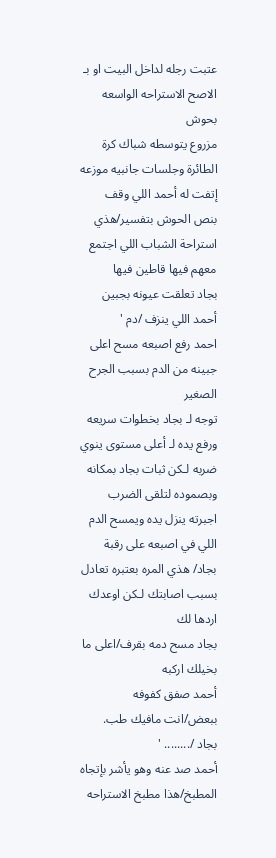عتبت رجله لداخل البيت او بـ الاصح الاستراحه الواسعه بحوش
مزروع يتوسطه شباك كرة الطائرة وجلسات جانبيه موزعه
إتفت له أحمد اللي وقف بنص الحوش بتفسير/هذي استراحة الشباب اللي اجتمع معهم فيها قاطين فيها
بجاد تعلقت عيونه بجبين أحمد اللي ينزف /دم '
احمد رفع اصبعه مسح اعلى جبينه من الدم بسبب الجرح الصغير
توجه لـ بجاد بخطوات سريعه ورفع يده لـ أعلى مستوى ينوي ضربه لـكن ثبات بجاد بمكانه وبصموده لتلقى الضرب
اجبرته ينزل يده ويمسح الدم اللي في اصبعه على رقبة بجاد/ هذي المره بعتبره تعادل بسبب اصابتك لـكن اوعدك اردها لك
بجاد مسح دمه بقرف/اعلى ما بخيلك اركبه
أحمد صفق كفوفه ببعض/انت مافيك طب.
بجاد /........ '
أحمد صد عنه وهو يأشر بإتجاه المطبخ/هذا مطبخ الاستراحه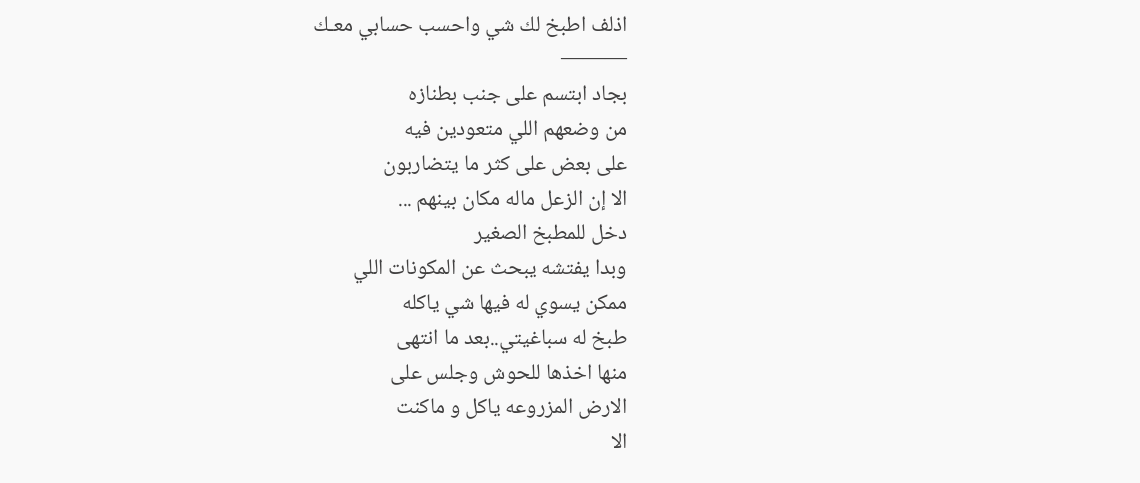اذلف اطبخ لك شي واحسب حسابي معـك
———
بجاد ابتسم على جنب بطنازه
من وضعهم اللي متعودين فيه
على بعض على كثر ما يتضاربون
الا إن الزعل ماله مكان بينهم ...
دخل للمطبخ الصغير
وبدا يفتشه يبحث عن المكونات اللي
ممكن يسوي له فيها شي ياكله
طبخ له سباغيتي..بعد ما انتهى
منها اخذها للحوش وجلس على
الارض المزروعه ياكل و ماكنت
الا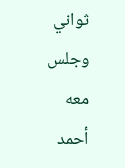ثواني وجلس معه أحمد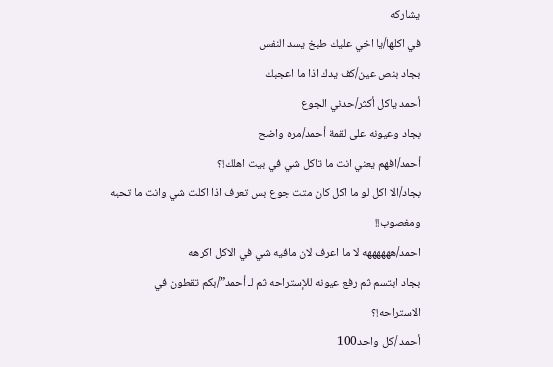يشاركه
في اكلها/يا اخي عليك طبخ يسد النفس
بجاد بنص عين/كف يدك اذا ما اعجبك
أحمد ياكل أكثر/حدني الجوع
بجاد وعيونه على لقمة أحمد/مره واضح
أحمد/افهم يعني انت ما تاكل شي في بيت اهلك!؟
بجاد/الا اكل لو ما اكل كان متت جوع بس تعرف اذا اكلت شي وانت ما تحبه ومغصوب!!
احمد/ههههههه لا ما اعرف لان مافيه شي في الاكل اكرهه
بجاد ابتسم ثم رفع عيونه للإستراحه ثم لـ أحمد”/بكم تقطون في الاستراحه!؟
أحمد /كل واحد100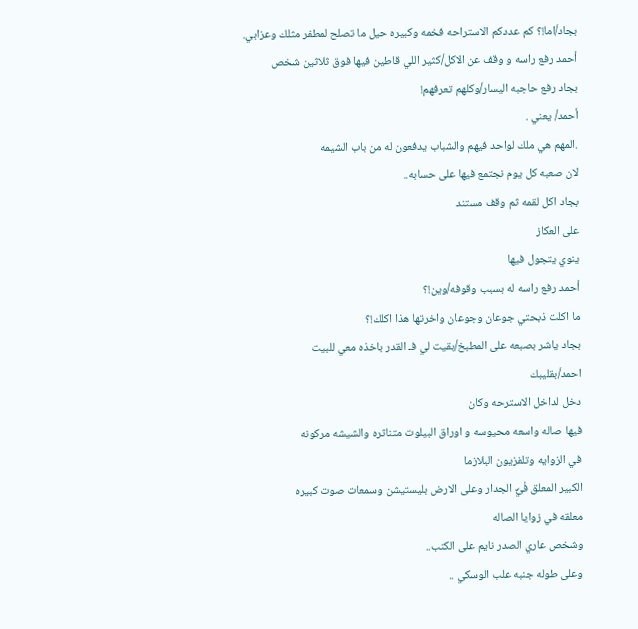بجاد/اما!؟ كم عددكم الاستراحه فخمه وكبيره حيل ما تصلح لمطفر مثلك وعزابي.
أحمد رفع راسه و وقف عن الاكل/كثير اللي قاطين فيها فوق ثلاثين شخص
بجاد رفع حاجبه اليسار/وكلهم تعرفهم!
أحمد/ يعني .
.المهم هي ملك لواحد فيهم والشباب يدفعون له من باب الشيمه
لان صعبه كل يوم نجتمع فيها على حسابه..
بجاد اكل لقمه ثم وقف مستند
على العكاز
ينوي يتجول فيها
أحمد رفع راسه له بسبب وقوفه/وين!؟
ما اكلت ذبحتي جوعان وجوعان واخرتها هذا اكلك!؟
بجاد ياشر بصبعه على المطبخ/بقيت لي فـ القدر باخذه معي للبيت
احمد/بقليبك
دخل لداخل الاسترحه وكان
فيها صاله واسعه محيوسه و اوراق البيلوت متناثره والشيشه مركونه
في الزوايه وتلفزيون البلازما
الكبير المعلق فْيّٓ الجدار وعلى الارض بليستيشن وسمعات صوت كبيره
معلقه في زوايا الصاله
وشخص عاري الصدر نايم على الكنب..
وعلى طوله جنبه علب الوسكي ..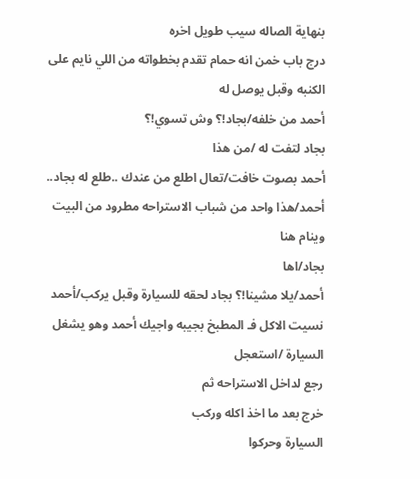بنهاية الصاله سيب طويل اخره
درج باب خمن انه حمام تقدم بخطواته من اللي نايم على الكنبه وقبل يوصل له
أحمد من خلفه/بجاد!؟ وش تسوي!؟
بجاد لتفت له /من هذا
أحمد بصوت خافت/تعال اطلع من عندك ..طلع له بجاد.. أحمد/هذا واحد من شباب الاستراحه مطرود من البيت وينام هنا
بجاد/اها
أحمد/يلا مشينا!؟ بجاد لحقه للسيارة وقبل يركب/أحمد نسيت الاكل فـ المطبخ بجيبه واجيك أحمد وهو يشغل السيارة /استعجل
رجع لداخل الاستراحه ثم
خرج بعد ما اخذ اكله وركب
السيارة وحركوا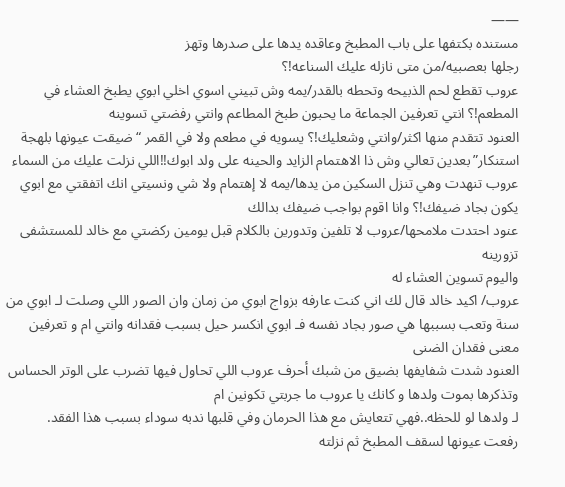——
مستنده بكتفها على باب المطبخ وعاقده يدها على صدرها وتهز
رجلها بعصبيه/من متى نازله عليك السناعه!؟
عروب تقطع لحم الذبيحه وتحطه بالقدر/يمه وش تبيني اسوي اخلي ابوي يطبخ العشاء في المطعم!؟ انتي تعرفين الجماعة ما يحبون طبخ المطاعم وانتي رفضتي تسوينه
العنود تتقدم منها اكثر/وانتي وشعليك!؟ يسويه في مطعم ولا في القمر “ضيقت عيونها بلهجة استنكار”بعدين تعالي وش ذا الاهتمام الزايد والحينه على ولد ابوك!!اللي نزلت عليك من السماء
عروب تنهدت وهي تنزل السكين من يدها/يمه لا إهتمام ولا شي ونسيتي انك اتفقتي مع ابوي يكون بجاد ضيفك!؟ وانا اقوم بواجب ضيفك بدالك
عنود احتدت ملامحها/عروب لا تلفين وتدورين بالكلام قبل يومين ركضتي مع خالد للمستشفى تزورينه
واليوم تسوين العشاء له
عروب/ اكيد خالد قال لك اني كنت عارفه بزواج ابوي من زمان وان الصور اللي وصلت لـ ابوي من سنة وتعب بسببها هي صور بجاد نفسه فـ ابوي انكسر حيل بسبب فقدانه وانتي ام و تعرفين معنى فقدان الضنى
العنود شدت شفايفها بضيق من شبك أحرف عروب اللي تحاول فيها تضرب على الوتر الحساس وتذكرها بموت ولدها و كانك يا عروب ما جربتي تكونين ام
لـ ولدها لو للحظه..فهي تتعايش مع هذا الحرمان وفي قلبها ندبه سوداء بسبب هذا الفقد.
رفعت عيونها لسقف المطبخ ثم نزلته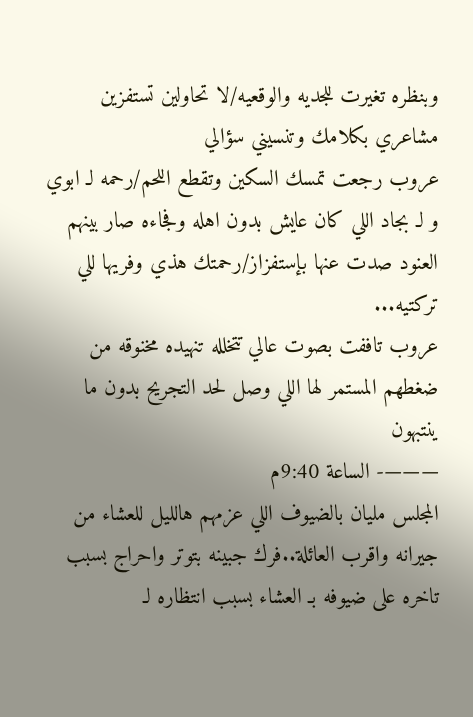وبنظره تغيرت للجديه والوقعيه/لا تحاولين تستفزين مشاعري بكلامك وتنسيني سؤالي
عروب رجعت تمسك السكين وتقطع اللحم/رحمه لـ ابوي و لـ بجاد اللي كان عايش بدون اهله وفجاءه صار بينهم
العنود صدت عنها بإستفزاز/رحمتك هذي وفريها للي تركتيه...
عروب تاففت بصوت عالي تتخلله تنهيده مخنوقه من ضغطهم المستمر لها اللي وصل لحد التجريح بدون ما ينتبهون
———- الساعة 9:40م
المجلس مليان بالضيوف اللي عزمهم هالليل للعشاء من جيرانه واقرب العائلة..فرك جبينه بتوتر واحراج بسبب تاخره على ضيوفه بـ العشاء بسبب انتظاره لـ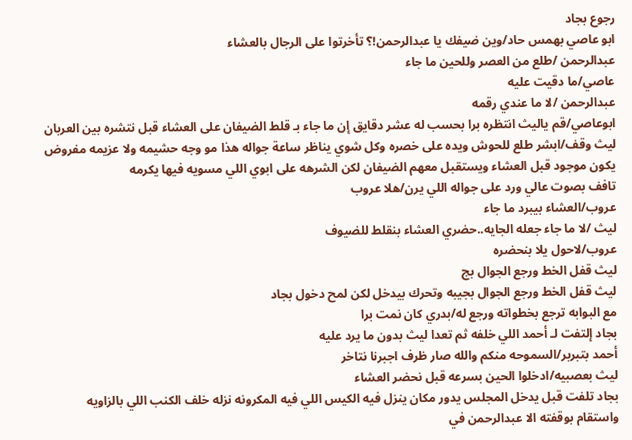رجوع بجاد
ابو عاصي بهمس حاد/وين ضيفك يا عبدالرحمن!؟ تأخرتوا على الرجال بالعشاء
عبدالرحمن /طلع من العصر وللحين ما جاء
عاصي/ما دقيت عليه
عبدالرحمن /لا ما عندي رقمه
ابوعاصي/قم ياليث انتظره برا بحسب له عشر دقايق إن ما جاء بـ قلط الضيفان على العشاء قبل نتشره بين العربان
ليث وقف/ابشر طلع للحوش ويده على خصره وكل شوي يناظر ساعة جواله هذا مو وجه حشيمه ولا عزيمه مفروض يكون موجود قبل العشاء ويستقبل معهم الضيفان لكن الشرهه على ابوي اللي مسويه فيها يكرمه
تافف بصوت عالي ورد على جواله اللي يرن/هلا عروب
عروب/العشاء بيبرد ما جاء
ليث /لا ما جاء جعله الجايه..حضري العشاء بنقلط للضيوف
عروب/لاحول يلا بنحضره
ليث قفل الخط ورجع الجوال بج
ليث قفل الخط ورجع الجوال بجيبه وتحرك بيدخل لكن لمح دخول بجاد
مع البوابه ترجع بخطواته ورجع له/بدري كان نمت برا
بجاد إلتفت لـ أحمد اللي خلفه ثم تعدا ليث بدون ما يرد عليه
أحمد بتبربر/السموحه منكم والله صار ظرف اجبرنا نتاخر
ليث بعصبيه/ادخلوا الحين بسرعه قبل نحضر العشاء
بجاد تلفت قبل يدخل المجلس يدور مكان ينزل فيه الكيس اللي فيه المكرونه نزله خلف الكنب اللي بالزاويه
واستقام بوقفته الا عبدالرحمن في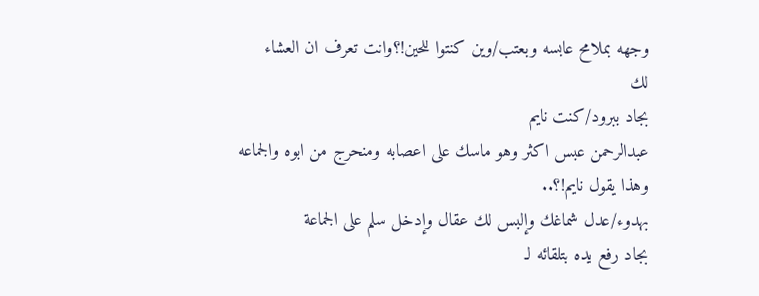وجهه بملامح عابسه وبعتب/وين كنتوا للحين!؟وانت تعرف ان العشاء
لك
بجاد ببرود/كنت نايم
عبدالرحمن عبس اكثر وهو ماسك على اعصابه ومنحرج من ابوه والجماعه وهذا يقول نايم!؟..
بهدوء/عدل شماغك وإلبس لك عقال وإدخل سلم على الجماعة
بجاد رفع يده بتلقائه لـ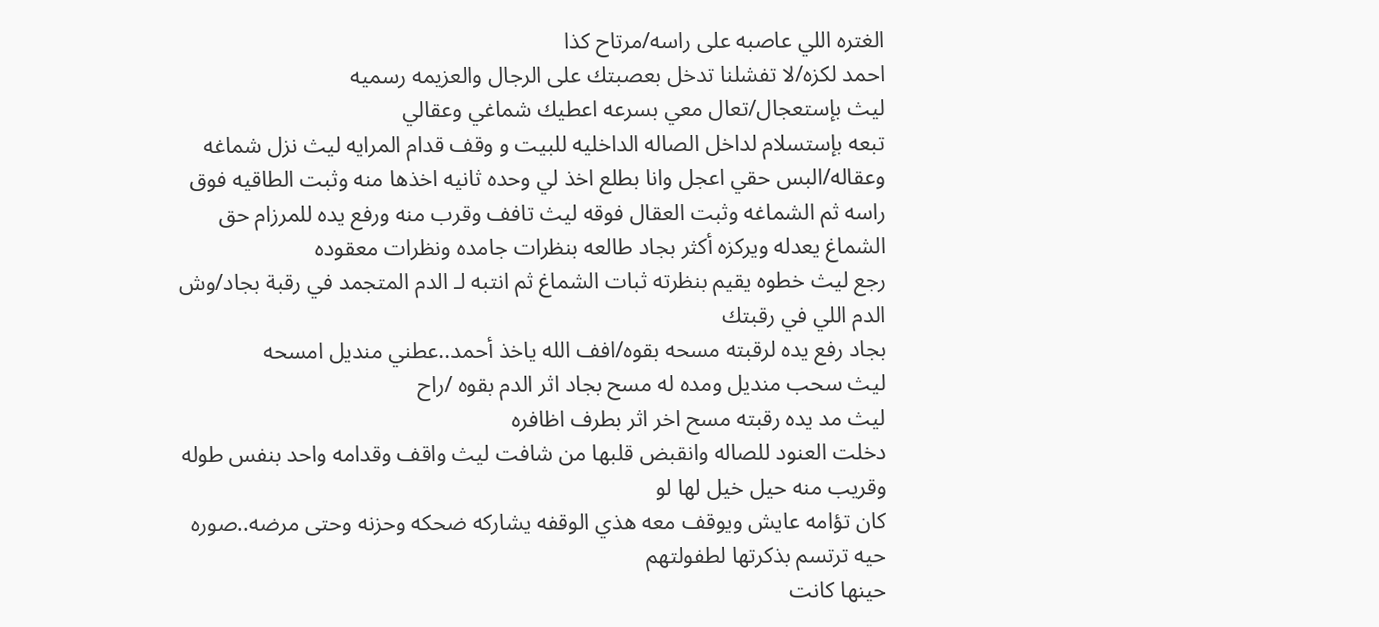الغتره اللي عاصبه على راسه/مرتاح كذا
احمد لكزه/لا تفشلنا تدخل بعصبتك على الرجال والعزيمه رسميه
ليث بإستعجال/تعال معي بسرعه اعطيك شماغي وعقالي
تبعه بإستسلام لداخل الصاله الداخليه للبيت و وقف قدام المرايه ليث نزل شماغه وعقاله/البس حقي اعجل وانا بطلع اخذ لي وحده ثانيه اخذها منه وثبت الطاقيه فوق راسه ثم الشماغه وثبت العقال فوقه ليث تافف وقرب منه ورفع يده للمرزام حق الشماغ يعدله ويركزه أكثر بجاد طالعه بنظرات جامده ونظرات معقوده
رجع ليث خطوه يقيم بنظرته ثبات الشماغ ثم انتبه لـ الدم المتجمد في رقبة بجاد/وش الدم اللي في رقبتك
بجاد رفع يده لرقبته مسحه بقوه/افف الله ياخذ أحمد..عطني منديل امسحه
ليث سحب منديل ومده له مسح بجاد اثر الدم بقوه /راح
ليث مد يده رقبته مسح اخر اثر بطرف اظافره
دخلت العنود للصاله وانقبض قلبها من شافت ليث واقف وقدامه واحد بنفس طوله وقريب منه حيل خيل لها لو
كان تؤامه عايش ويوقف معه هذي الوقفه يشاركه ضحكه وحزنه وحتى مرضه..صوره حيه ترتسم بذكرتها لطفولتهم
حينها كانت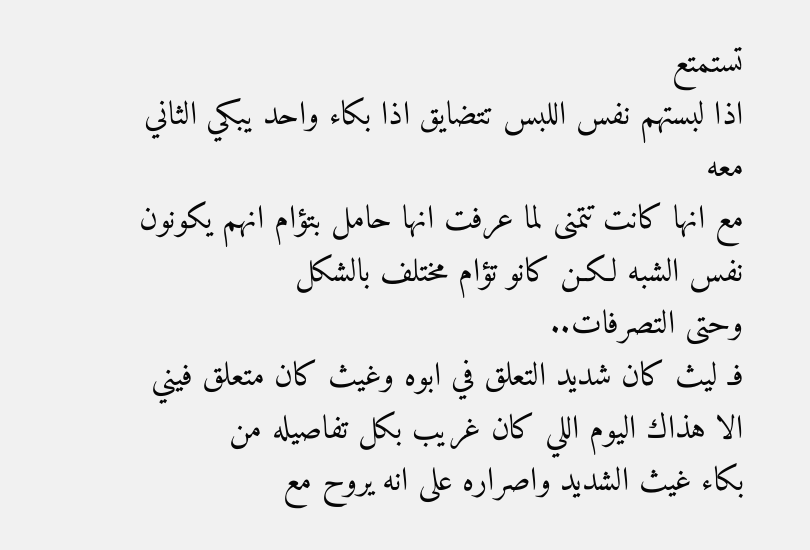تستمتع
اذا لبستهم نفس اللبس تتضايق اذا بكاء واحد يبكي الثاني معه
مع انها كانت تتمنى لما عرفت انها حامل بتؤام انهم يكونون نفس الشبه لكـن كانو تؤام مختلف بالشكل
وحتى التصرفات..
فـ ليث كان شديد التعلق في ابوه وغيث كان متعلق فيني الا هذاك اليوم اللي كان غريب بكل تفاصيله من
بكاء غيث الشديد واصراره على انه يروح مع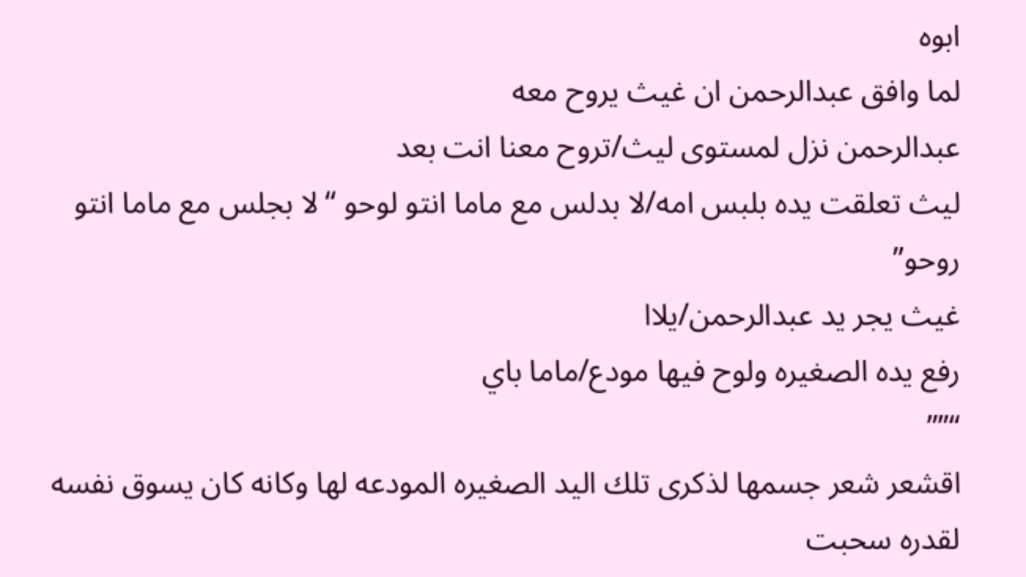ابوه
لما وافق عبدالرحمن ان غيث يروح معه
عبدالرحمن نزل لمستوى ليث/تروح معنا انت بعد
ليث تعلقت يده بلبس امه/لا بدلس مع ماما انتو لوحو “لا بجلس مع ماما انتو روحو”
غيث يجر يد عبدالرحمن/يلاا
رفع يده الصغيره ولوح فيها مودع/ماما باي
“””
اقشعر شعر جسمها لذكرى تلك اليد الصغيره المودعه لها وكانه كان يسوق نفسه لقدره سحبت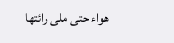هواء حتى ملى رائتها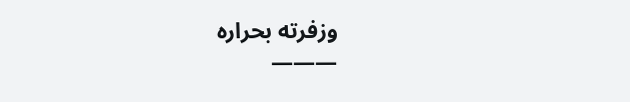وزفرته بحراره
———